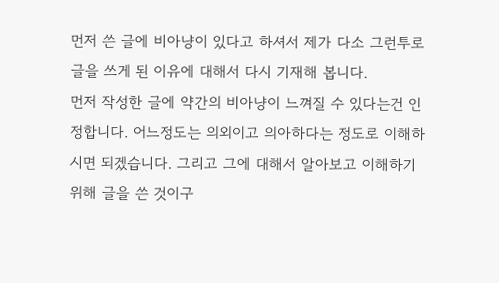먼저 쓴 글에 비아냥이 있다고 하셔서 제가 다소 그런투로 글을 쓰게 된 이유에 대해서 다시 기재해 봅니다.
먼저 작성한 글에 약간의 비아냥이 느껴질 수 있다는건 인정합니다. 어느정도는 의외이고 의아하다는 정도로 이해하시면 되겠습니다. 그리고 그에 대해서 알아보고 이해하기 위해 글을 쓴 것이구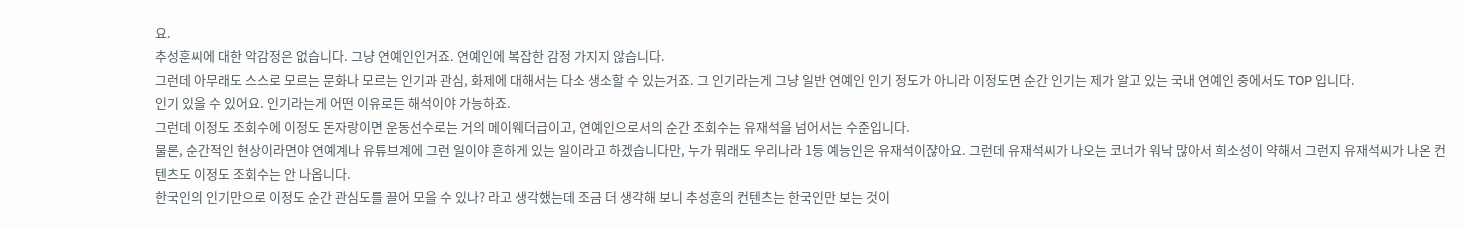요.
추성훈씨에 대한 악감정은 없습니다. 그냥 연예인인거죠. 연예인에 복잡한 감정 가지지 않습니다.
그런데 아무래도 스스로 모르는 문화나 모르는 인기과 관심, 화제에 대해서는 다소 생소할 수 있는거죠. 그 인기라는게 그냥 일반 연예인 인기 정도가 아니라 이정도면 순간 인기는 제가 알고 있는 국내 연예인 중에서도 TOP 입니다.
인기 있을 수 있어요. 인기라는게 어떤 이유로든 해석이야 가능하죠.
그런데 이정도 조회수에 이정도 돈자랑이면 운동선수로는 거의 메이웨더급이고, 연예인으로서의 순간 조회수는 유재석을 넘어서는 수준입니다.
물론, 순간적인 현상이라면야 연예계나 유튜브계에 그런 일이야 흔하게 있는 일이라고 하겠습니다만, 누가 뭐래도 우리나라 1등 예능인은 유재석이쟎아요. 그런데 유재석씨가 나오는 코너가 워낙 많아서 희소성이 약해서 그런지 유재석씨가 나온 컨텐츠도 이정도 조회수는 안 나옵니다.
한국인의 인기만으로 이정도 순간 관심도를 끌어 모을 수 있나? 라고 생각했는데 조금 더 생각해 보니 추성훈의 컨텐츠는 한국인만 보는 것이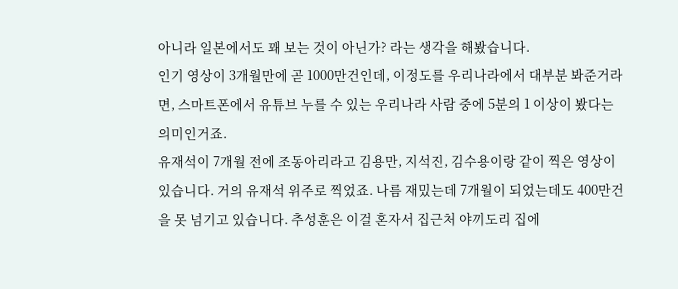아니라 일본에서도 꽤 보는 것이 아닌가? 라는 생각을 해봤습니다.
인기 영상이 3개월만에 곧 1000만건인데, 이정도를 우리나라에서 대부분 봐준거라면, 스마트폰에서 유튜브 누를 수 있는 우리나라 사람 중에 5분의 1 이상이 봤다는 의미인거죠.
유재석이 7개월 전에 조동아리라고 김용만, 지석진, 김수용이랑 같이 찍은 영상이 있습니다. 거의 유재석 위주로 찍었죠. 나름 재밌는데 7개월이 되었는데도 400만건을 못 넘기고 있습니다. 추성훈은 이걸 혼자서 집근처 야끼도리 집에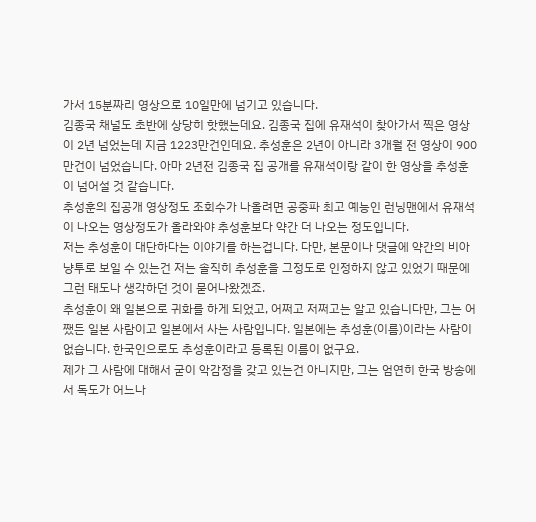가서 15분짜리 영상으로 10일만에 넘기고 있습니다.
김종국 채널도 초반에 상당히 핫했는데요. 김종국 집에 유재석이 찾아가서 찍은 영상이 2년 넘었는데 지금 1223만건인데요. 추성훈은 2년이 아니라 3개월 전 영상이 900만건이 넘었습니다. 아마 2년전 김종국 집 공개를 유재석이랑 같이 한 영상을 추성훈이 넘어설 것 같습니다.
추성훈의 집공개 영상정도 조회수가 나올려면 공중파 최고 예능인 런닝맨에서 유재석이 나오는 영상정도가 올라와야 추성훈보다 약간 더 나오는 정도입니다.
저는 추성훈이 대단하다는 이야기를 하는겁니다. 다만, 본문이나 댓글에 약간의 비아냥투로 보일 수 있는건 저는 솔직히 추성훈을 그정도로 인정하지 않고 있었기 때문에 그런 태도나 생각하던 것이 묻어나왔겠죠.
추성훈이 왜 일본으로 귀화를 하게 되었고, 어쩌고 저쩌고는 알고 있습니다만, 그는 어쨌든 일본 사람이고 일본에서 사는 사람입니다. 일본에는 추성훈(이름)이라는 사람이 없습니다. 한국인으로도 추성훈이라고 등록된 이름이 없구요.
제가 그 사람에 대해서 굳이 악감정을 갖고 있는건 아니지만, 그는 엄연히 한국 방송에서 독도가 어느나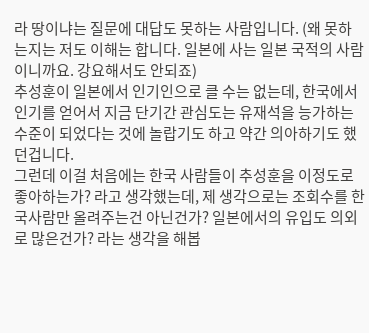라 땅이냐는 질문에 대답도 못하는 사람입니다. (왜 못하는지는 저도 이해는 합니다. 일본에 사는 일본 국적의 사람이니까요. 강요해서도 안되죠)
추성훈이 일본에서 인기인으로 클 수는 없는데, 한국에서 인기를 얻어서 지금 단기간 관심도는 유재석을 능가하는 수준이 되었다는 것에 놀랍기도 하고 약간 의아하기도 했던겁니다.
그런데 이걸 처음에는 한국 사람들이 추성훈을 이정도로 좋아하는가? 라고 생각했는데, 제 생각으로는 조회수를 한국사람만 올려주는건 아닌건가? 일본에서의 유입도 의외로 많은건가? 라는 생각을 해봅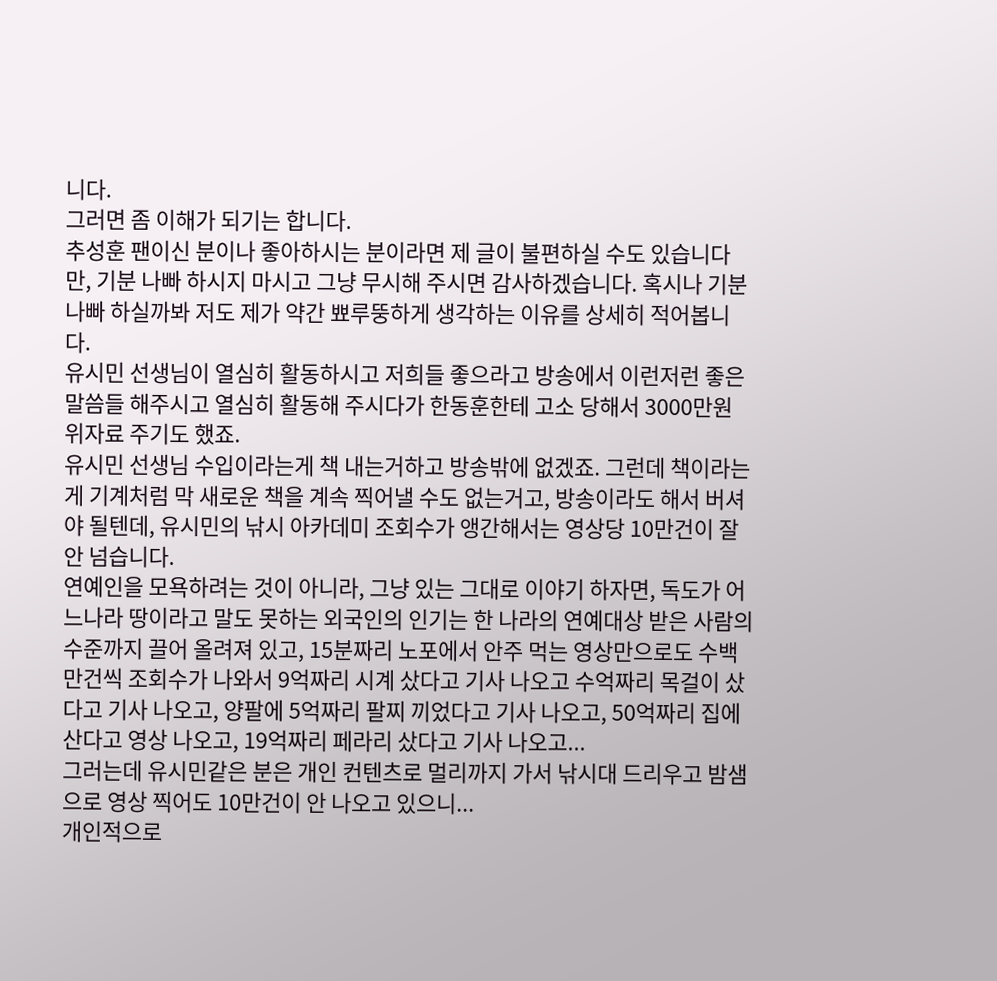니다.
그러면 좀 이해가 되기는 합니다.
추성훈 팬이신 분이나 좋아하시는 분이라면 제 글이 불편하실 수도 있습니다만, 기분 나빠 하시지 마시고 그냥 무시해 주시면 감사하겠습니다. 혹시나 기분 나빠 하실까봐 저도 제가 약간 뾰루뚱하게 생각하는 이유를 상세히 적어봅니다.
유시민 선생님이 열심히 활동하시고 저희들 좋으라고 방송에서 이런저런 좋은 말씀들 해주시고 열심히 활동해 주시다가 한동훈한테 고소 당해서 3000만원 위자료 주기도 했죠.
유시민 선생님 수입이라는게 책 내는거하고 방송밖에 없겠죠. 그런데 책이라는게 기계처럼 막 새로운 책을 계속 찍어낼 수도 없는거고, 방송이라도 해서 버셔야 될텐데, 유시민의 낚시 아카데미 조회수가 앵간해서는 영상당 10만건이 잘 안 넘습니다.
연예인을 모욕하려는 것이 아니라, 그냥 있는 그대로 이야기 하자면, 독도가 어느나라 땅이라고 말도 못하는 외국인의 인기는 한 나라의 연예대상 받은 사람의 수준까지 끌어 올려져 있고, 15분짜리 노포에서 안주 먹는 영상만으로도 수백만건씩 조회수가 나와서 9억짜리 시계 샀다고 기사 나오고 수억짜리 목걸이 샀다고 기사 나오고, 양팔에 5억짜리 팔찌 끼었다고 기사 나오고, 50억짜리 집에 산다고 영상 나오고, 19억짜리 페라리 샀다고 기사 나오고...
그러는데 유시민같은 분은 개인 컨텐츠로 멀리까지 가서 낚시대 드리우고 밤샘으로 영상 찍어도 10만건이 안 나오고 있으니...
개인적으로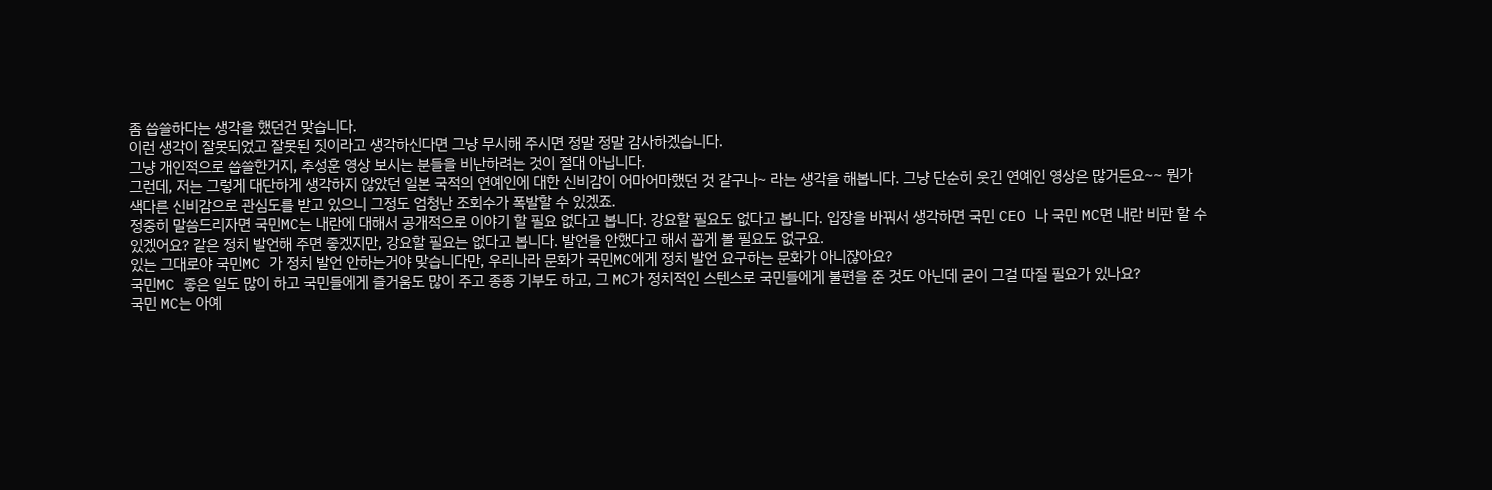좀 씁쓸하다는 생각을 했던건 맞습니다.
이런 생각이 잘못되었고 잘못된 짓이라고 생각하신다면 그냥 무시해 주시면 정말 정말 감사하겠습니다.
그냥 개인적으로 씁쓸한거지, 추성훈 영상 보시는 분들을 비난하려는 것이 절대 아닙니다.
그런데, 저는 그렇게 대단하게 생각하지 않았던 일본 국적의 연예인에 대한 신비감이 어마어마했던 것 같구나~ 라는 생각을 해봅니다. 그냥 단순히 웃긴 연예인 영상은 많거든요~~ 뭔가 색다른 신비감으로 관심도를 받고 있으니 그정도 엄청난 조회수가 폭발할 수 있겠죠.
정중히 말씀드리자면 국민MC는 내란에 대해서 공개적으로 이야기 할 필요 없다고 봅니다. 강요할 필요도 없다고 봅니다. 입장을 바꿔서 생각하면 국민 CEO 나 국민 MC면 내란 비판 할 수 있겠어요? 같은 정치 발언해 주면 좋겠지만, 강요할 필요는 없다고 봅니다. 발언을 안했다고 해서 꼽게 볼 필요도 없구요.
있는 그대로야 국민MC 가 정치 발언 안하는거야 맞습니다만, 우리나라 문화가 국민MC에게 정치 발언 요구하는 문화가 아니쟎아요?
국민MC 좋은 일도 많이 하고 국민들에게 즐거움도 많이 주고 종종 기부도 하고, 그 MC가 정치적인 스텐스로 국민들에게 불편을 준 것도 아닌데 굳이 그걸 따질 필요가 있나요?
국민 MC는 아예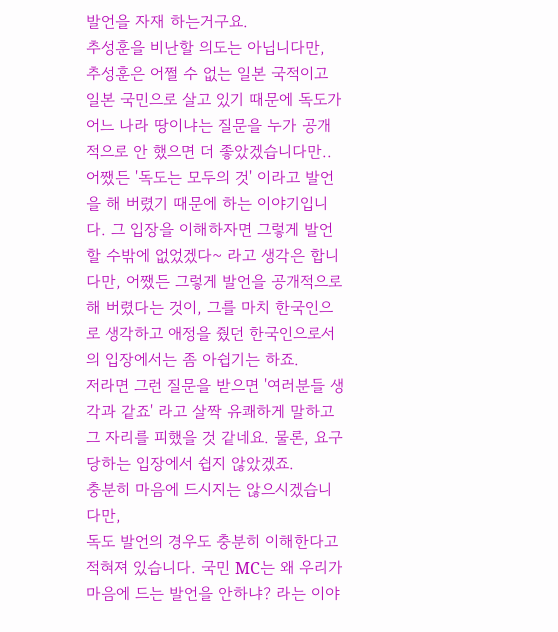발언을 자재 하는거구요.
추성훈을 비난할 의도는 아닙니다만, 추성훈은 어쩔 수 없는 일본 국적이고 일본 국민으로 살고 있기 때문에 독도가 어느 나라 땅이냐는 질문을 누가 공개적으로 안 했으면 더 좋았겠습니다만.. 어쨌든 '독도는 모두의 것' 이라고 발언을 해 버렸기 때문에 하는 이야기입니다. 그 입장을 이해하자면 그렇게 발언할 수밖에 없었겠다~ 라고 생각은 합니다만, 어쨌든 그렇게 발언을 공개적으로 해 버렸다는 것이, 그를 마치 한국인으로 생각하고 애정을 줬던 한국인으로서의 입장에서는 좀 아쉽기는 하죠.
저라면 그런 질문을 받으면 '여러분들 생각과 같죠' 라고 살짝 유쾌하게 말하고 그 자리를 피했을 것 같네요. 물론, 요구당하는 입장에서 쉽지 않았겠죠.
충분히 마음에 드시지는 않으시겠습니다만,
독도 발언의 경우도 충분히 이해한다고 적혀져 있습니다. 국민 MC는 왜 우리가 마음에 드는 발언을 안하냐? 라는 이야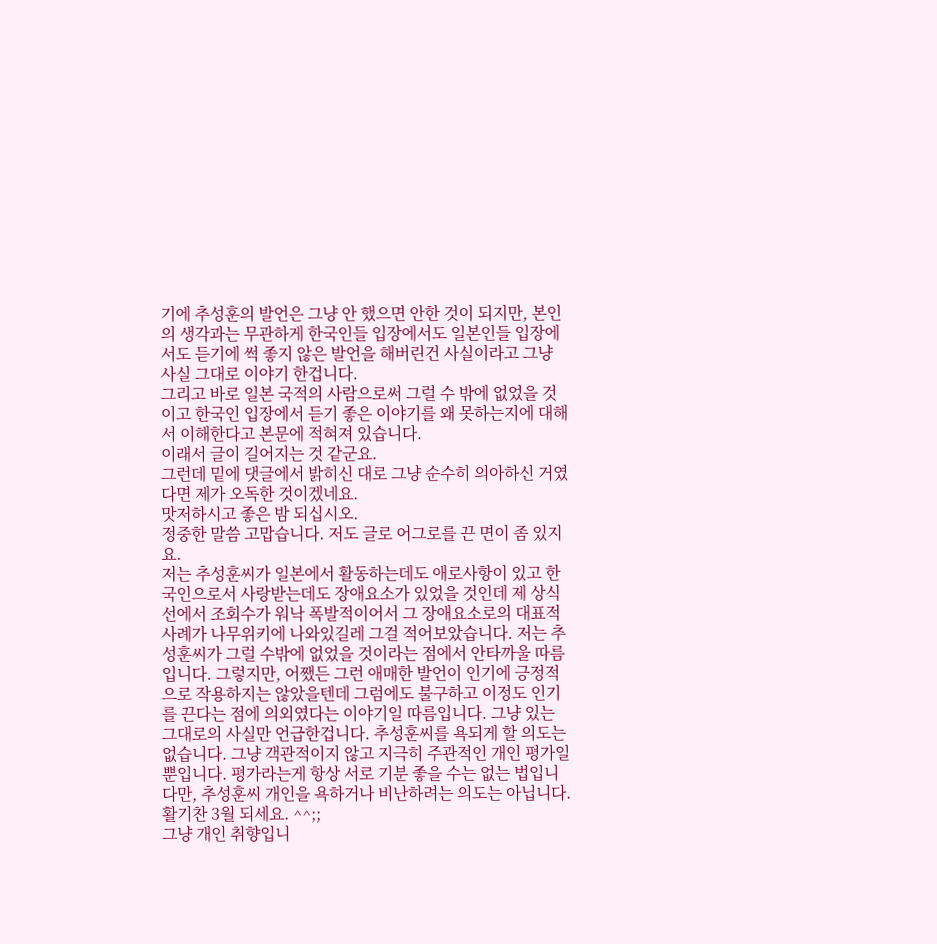기에 추성훈의 발언은 그냥 안 했으면 안한 것이 되지만, 본인의 생각과는 무관하게 한국인들 입장에서도 일본인들 입장에서도 듣기에 썩 좋지 않은 발언을 해버린건 사실이라고 그냥 사실 그대로 이야기 한겁니다.
그리고 바로 일본 국적의 사람으로써 그럴 수 밖에 없었을 것이고 한국인 입장에서 듣기 좋은 이야기를 왜 못하는지에 대해서 이해한다고 본문에 적혀져 있습니다.
이래서 글이 길어지는 것 같군요.
그런데 밑에 댓글에서 밝히신 대로 그냥 순수히 의아하신 거였다면 제가 오독한 것이겠네요.
맛저하시고 좋은 밤 되십시오.
정중한 말씀 고맙습니다. 저도 글로 어그로를 끈 면이 좀 있지요.
저는 추성훈씨가 일본에서 활동하는데도 애로사항이 있고 한국인으로서 사랑받는데도 장애요소가 있었을 것인데 제 상식선에서 조회수가 워낙 폭발적이어서 그 장애요소로의 대표적 사례가 나무위키에 나와있길레 그걸 적어보았습니다. 저는 추성훈씨가 그럴 수밖에 없었을 것이라는 점에서 안타까울 따름입니다. 그렇지만, 어쨌든 그런 애매한 발언이 인기에 긍정적으로 작용하지는 않았을텐데 그럼에도 불구하고 이정도 인기를 끈다는 점에 의외였다는 이야기일 따름입니다. 그냥 있는 그대로의 사실만 언급한겁니다. 추성훈씨를 욕되게 할 의도는 없습니다. 그냥 객관적이지 않고 지극히 주관적인 개인 평가일 뿐입니다. 평가라는게 항상 서로 기분 좋을 수는 없는 법입니다만, 추성훈씨 개인을 욕하거나 비난하려는 의도는 아닙니다.
활기찬 3월 되세요. ^^;;
그냥 개인 취향입니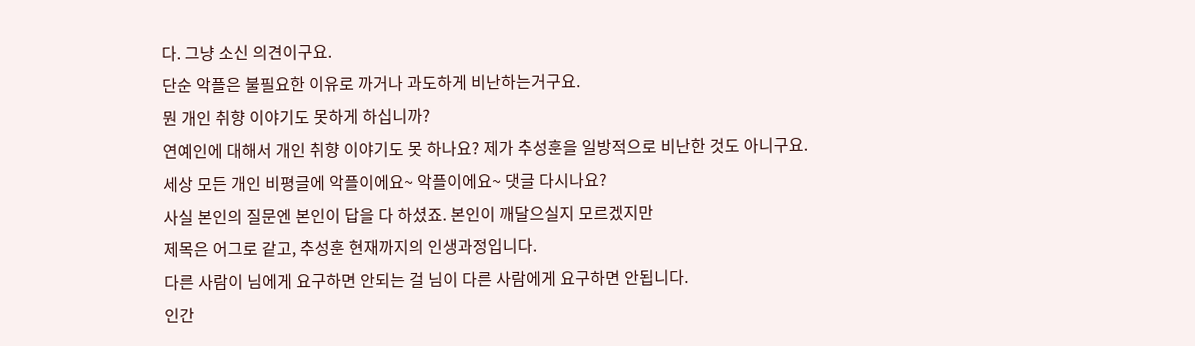다. 그냥 소신 의견이구요.
단순 악플은 불필요한 이유로 까거나 과도하게 비난하는거구요.
뭔 개인 취향 이야기도 못하게 하십니까?
연예인에 대해서 개인 취향 이야기도 못 하나요? 제가 추성훈을 일방적으로 비난한 것도 아니구요.
세상 모든 개인 비평글에 악플이에요~ 악플이에요~ 댓글 다시나요?
사실 본인의 질문엔 본인이 답을 다 하셨죠. 본인이 깨달으실지 모르겠지만
제목은 어그로 같고, 추성훈 현재까지의 인생과정입니다.
다른 사람이 님에게 요구하면 안되는 걸 님이 다른 사람에게 요구하면 안됩니다.
인간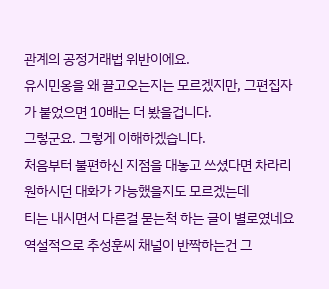관계의 공정거래법 위반이에요.
유시민옹을 왜 끌고오는지는 모르겠지만, 그편집자가 붙었으면 10배는 더 봤을겁니다.
그렇군요. 그렇게 이해하겠습니다.
처음부터 불편하신 지점을 대놓고 쓰셨다면 차라리 원하시던 대화가 가능했을지도 모르겠는데
티는 내시면서 다른걸 묻는척 하는 글이 별로였네요
역설적으로 추성훈씨 채널이 반짝하는건 그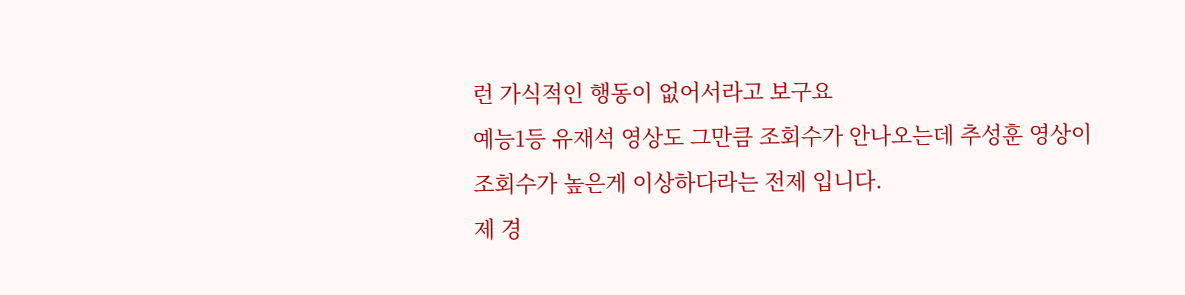런 가식적인 행동이 없어서라고 보구요
예능1등 유재석 영상도 그만큼 조회수가 안나오는데 추성훈 영상이 조회수가 높은게 이상하다라는 전제 입니다.
제 경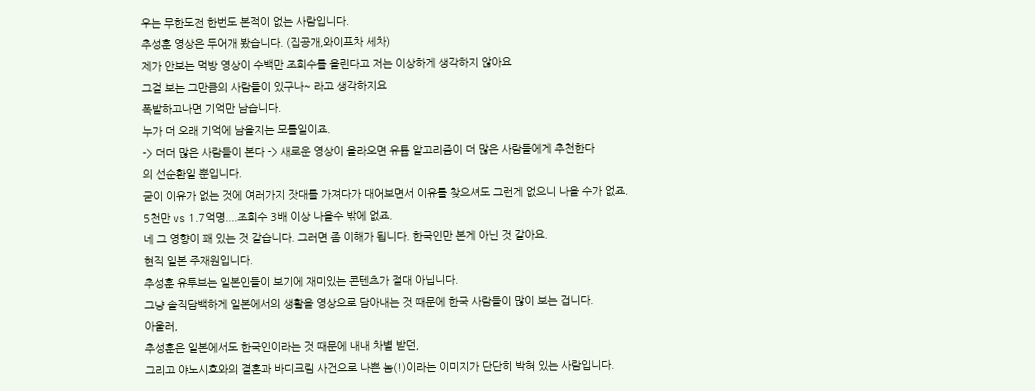우는 무한도전 한번도 본적이 없는 사람입니다.
추성훈 영상은 두어개 봤습니다. (집공개,와이프차 세차)
제가 안보는 먹방 영상이 수백만 조회수를 올린다고 저는 이상하게 생각하지 않아요
그걸 보는 그만큼의 사람들이 있구나~ 라고 생각하지요
폭발하고나면 기억만 남습니다.
누가 더 오래 기억에 남을지는 모를일이죠.
-> 더더 많은 사람들이 본다 -> 새로운 영상이 올라오면 유튭 알고리즘이 더 많은 사람들에게 추천한다
의 선순환일 뿐입니다.
굳이 이유가 없는 것에 여러가지 잣대를 가져다가 대어보면서 이유를 찾으셔도 그런게 없으니 나올 수가 없죠.
5천만 vs 1.7억명....조회수 3배 이상 나올수 밖에 없죠.
네 그 영향이 꽤 있는 것 같습니다. 그러면 좀 이해가 됩니다. 한국인만 본게 아닌 것 같아요.
현직 일본 주재원입니다.
추성훈 유투브는 일본인들이 보기에 재미있는 콘텐츠가 절대 아닙니다.
그냥 솔직담백하게 일본에서의 생활을 영상으로 담아내는 것 때문에 한국 사람들이 많이 보는 겁니다.
아울러,
추성훈은 일본에서도 한국인이라는 것 때문에 내내 차별 받던,
그리고 야노시호와의 결혼과 바디크림 사건으로 나쁜 놈(!)이라는 이미지가 단단히 박혀 있는 사람입니다.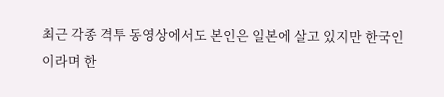최근 각종 격투 동영상에서도 본인은 일본에 살고 있지만 한국인이라며 한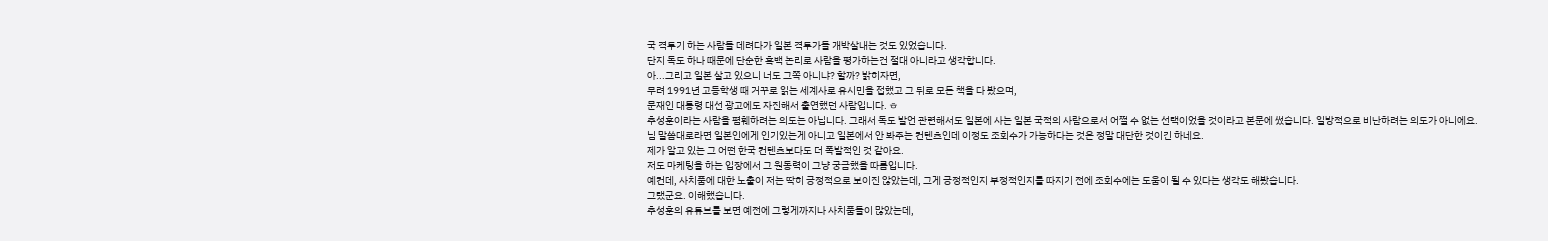국 격투기 하는 사람들 데려다가 일본 격투가들 개박살내는 것도 있었습니다.
단지 독도 하나 때문에 단순한 흑백 논리로 사람을 평가하는건 절대 아니라고 생각합니다.
아...그리고 일본 살고 있으니 너도 그쪽 아니냐? 할까? 밝히자면,
무려 1991년 고등학생 때 거꾸로 읽는 세계사로 유시민을 접했고 그 뒤로 모든 책을 다 봤으며,
문재인 대통령 대선 광고에도 자진해서 출연했던 사람입니다. ㅎ
추성훈이라는 사람을 폄훼하려는 의도는 아닙니다. 그래서 독도 발언 관련해서도 일본에 사는 일본 국적의 사람으로서 어쩔 수 없는 선택이었을 것이라고 본문에 썼습니다. 일방적으로 비난하려는 의도가 아니에요.
님 말씀대로라면 일본인에게 인기있는게 아니고 일본에서 안 봐주는 컨텐츠인데 이정도 조회수가 가능하다는 것은 정말 대단한 것이긴 하네요.
제가 알고 있는 그 어떤 한국 컨텐츠보다도 더 폭발적인 것 같아요.
저도 마케팅을 하는 입장에서 그 원동력이 그냥 궁금했을 따름입니다.
예컨데, 사치품에 대한 노출이 저는 딱히 긍정적으로 보이진 않았는데, 그게 긍정적인지 부정적인지를 따지기 전에 조회수에는 도움이 될 수 있다는 생각도 해봤습니다.
그랬군요. 이해했습니다.
추성훈의 유튜브를 보면 예전에 그렇게까지나 사치품들이 많았는데,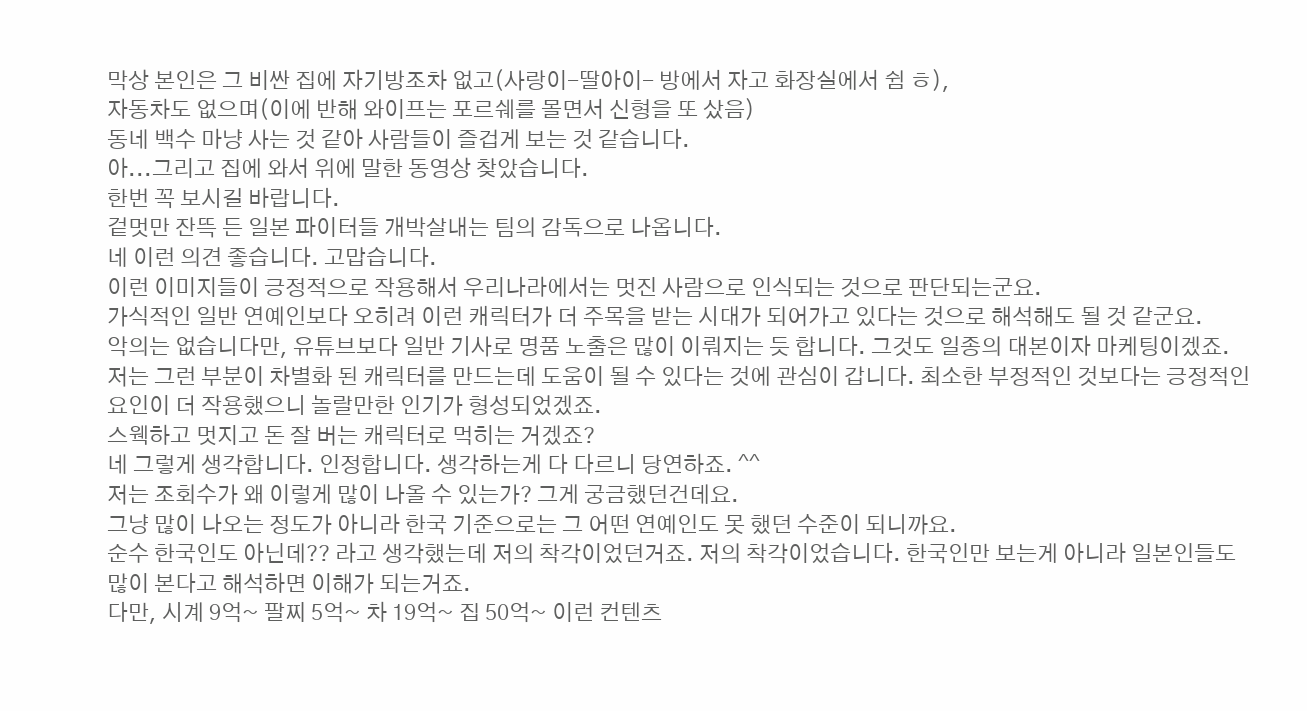막상 본인은 그 비싼 집에 자기방조차 없고(사랑이-딸아이- 방에서 자고 화장실에서 쉼 ㅎ),
자동차도 없으며(이에 반해 와이프는 포르쉐를 몰면서 신형을 또 샀음)
동네 백수 마냥 사는 것 같아 사람들이 즐겁게 보는 것 같습니다.
아...그리고 집에 와서 위에 말한 동영상 찾았습니다.
한번 꼭 보시길 바랍니다.
겉멋만 잔뜩 든 일본 파이터들 개박살내는 팀의 감독으로 나옵니다.
네 이런 의견 좋습니다. 고맙습니다.
이런 이미지들이 긍정적으로 작용해서 우리나라에서는 멋진 사람으로 인식되는 것으로 판단되는군요.
가식적인 일반 연예인보다 오히려 이런 캐릭터가 더 주목을 받는 시대가 되어가고 있다는 것으로 해석해도 될 것 같군요.
악의는 없습니다만, 유튜브보다 일반 기사로 명품 노출은 많이 이뤄지는 듯 합니다. 그것도 일종의 대본이자 마케팅이겠죠. 저는 그런 부분이 차별화 된 캐릭터를 만드는데 도움이 될 수 있다는 것에 관심이 갑니다. 최소한 부정적인 것보다는 긍정적인 요인이 더 작용했으니 놀랄만한 인기가 형성되었겠죠.
스웩하고 멋지고 돈 잘 버는 캐릭터로 먹히는 거겠죠?
네 그렇게 생각합니다. 인정합니다. 생각하는게 다 다르니 당연하죠. ^^
저는 조회수가 왜 이렇게 많이 나올 수 있는가? 그게 궁금했던건데요.
그냥 많이 나오는 정도가 아니라 한국 기준으로는 그 어떤 연예인도 못 했던 수준이 되니까요.
순수 한국인도 아닌데?? 라고 생각했는데 저의 착각이었던거죠. 저의 착각이었습니다. 한국인만 보는게 아니라 일본인들도 많이 본다고 해석하면 이해가 되는거죠.
다만, 시계 9억~ 팔찌 5억~ 차 19억~ 집 50억~ 이런 컨텐츠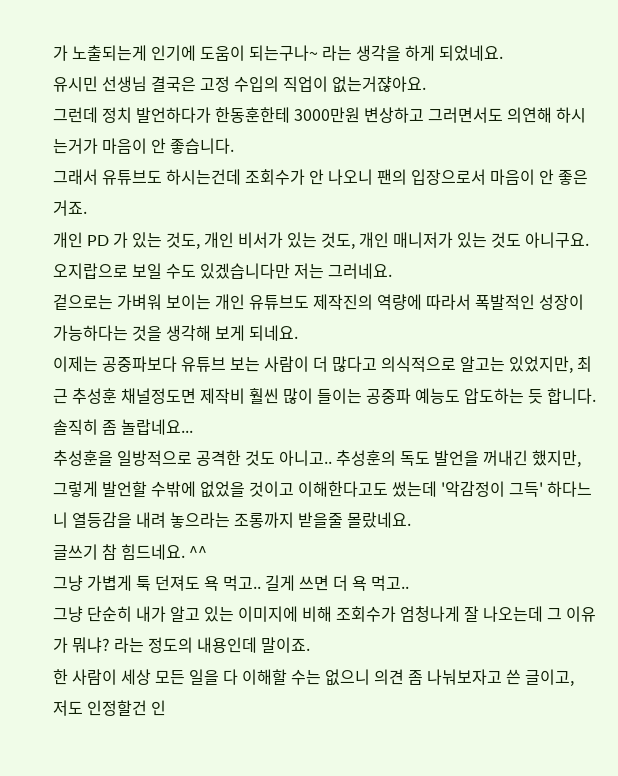가 노출되는게 인기에 도움이 되는구나~ 라는 생각을 하게 되었네요.
유시민 선생님 결국은 고정 수입의 직업이 없는거쟎아요.
그런데 정치 발언하다가 한동훈한테 3000만원 변상하고 그러면서도 의연해 하시는거가 마음이 안 좋습니다.
그래서 유튜브도 하시는건데 조회수가 안 나오니 팬의 입장으로서 마음이 안 좋은거죠.
개인 PD 가 있는 것도, 개인 비서가 있는 것도, 개인 매니저가 있는 것도 아니구요.
오지랍으로 보일 수도 있겠습니다만 저는 그러네요.
겉으로는 가벼워 보이는 개인 유튜브도 제작진의 역량에 따라서 폭발적인 성장이 가능하다는 것을 생각해 보게 되네요.
이제는 공중파보다 유튜브 보는 사람이 더 많다고 의식적으로 알고는 있었지만, 최근 추성훈 채널정도면 제작비 훨씬 많이 들이는 공중파 예능도 압도하는 듯 합니다.
솔직히 좀 놀랍네요...
추성훈을 일방적으로 공격한 것도 아니고.. 추성훈의 독도 발언을 꺼내긴 했지만, 그렇게 발언할 수밖에 없었을 것이고 이해한다고도 썼는데 '악감정이 그득' 하다느니 열등감을 내려 놓으라는 조롱까지 받을줄 몰랐네요.
글쓰기 참 힘드네요. ^^
그냥 가볍게 툭 던져도 욕 먹고.. 길게 쓰면 더 욕 먹고..
그냥 단순히 내가 알고 있는 이미지에 비해 조회수가 엄청나게 잘 나오는데 그 이유가 뭐냐? 라는 정도의 내용인데 말이죠.
한 사람이 세상 모든 일을 다 이해할 수는 없으니 의견 좀 나눠보자고 쓴 글이고,
저도 인정할건 인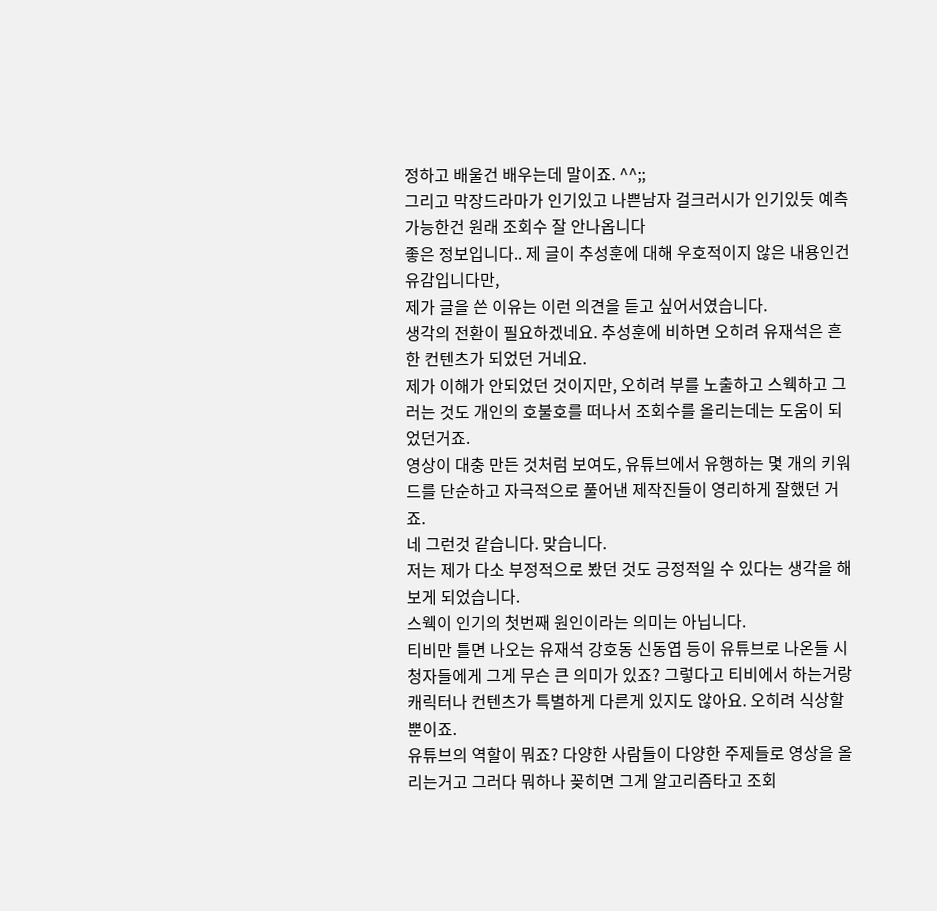정하고 배울건 배우는데 말이죠. ^^;;
그리고 막장드라마가 인기있고 나쁜남자 걸크러시가 인기있듯 예측가능한건 원래 조회수 잘 안나옵니다
좋은 정보입니다.. 제 글이 추성훈에 대해 우호적이지 않은 내용인건 유감입니다만,
제가 글을 쓴 이유는 이런 의견을 듣고 싶어서였습니다.
생각의 전환이 필요하겠네요. 추성훈에 비하면 오히려 유재석은 흔한 컨텐츠가 되었던 거네요.
제가 이해가 안되었던 것이지만, 오히려 부를 노출하고 스웩하고 그러는 것도 개인의 호불호를 떠나서 조회수를 올리는데는 도움이 되었던거죠.
영상이 대충 만든 것처럼 보여도, 유튜브에서 유행하는 몇 개의 키워드를 단순하고 자극적으로 풀어낸 제작진들이 영리하게 잘했던 거죠.
네 그런것 같습니다. 맞습니다.
저는 제가 다소 부정적으로 봤던 것도 긍정적일 수 있다는 생각을 해보게 되었습니다.
스웩이 인기의 첫번째 원인이라는 의미는 아닙니다.
티비만 틀면 나오는 유재석 강호동 신동엽 등이 유튜브로 나온들 시청자들에게 그게 무슨 큰 의미가 있죠? 그렇다고 티비에서 하는거랑 캐릭터나 컨텐츠가 특별하게 다른게 있지도 않아요. 오히려 식상할 뿐이죠.
유튜브의 역할이 뭐죠? 다양한 사람들이 다양한 주제들로 영상을 올리는거고 그러다 뭐하나 꽂히면 그게 알고리즘타고 조회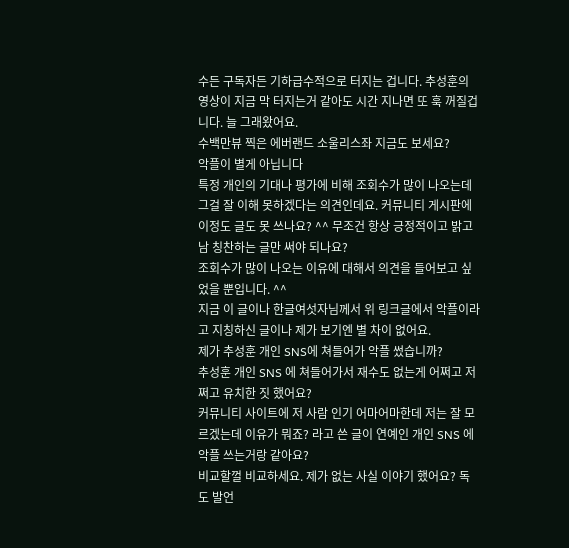수든 구독자든 기하급수적으로 터지는 겁니다. 추성훈의 영상이 지금 막 터지는거 같아도 시간 지나면 또 훅 꺼질겁니다. 늘 그래왔어요.
수백만뷰 찍은 에버랜드 소울리스좌 지금도 보세요?
악플이 별게 아닙니다
특정 개인의 기대나 평가에 비해 조회수가 많이 나오는데 그걸 잘 이해 못하겠다는 의견인데요. 커뮤니티 게시판에 이정도 글도 못 쓰나요? ^^ 무조건 항상 긍정적이고 밝고 남 칭찬하는 글만 써야 되나요?
조회수가 많이 나오는 이유에 대해서 의견을 들어보고 싶었을 뿐입니다. ^^
지금 이 글이나 한글여섯자님께서 위 링크글에서 악플이라고 지칭하신 글이나 제가 보기엔 별 차이 없어요.
제가 추성훈 개인 SNS에 쳐들어가 악플 썼습니까?
추성훈 개인 SNS 에 쳐들어가서 재수도 없는게 어쩌고 저쩌고 유치한 짓 했어요?
커뮤니티 사이트에 저 사람 인기 어마어마한데 저는 잘 모르겠는데 이유가 뭐죠? 라고 쓴 글이 연예인 개인 SNS 에 악플 쓰는거랑 같아요?
비교할껄 비교하세요. 제가 없는 사실 이야기 했어요? 독도 발언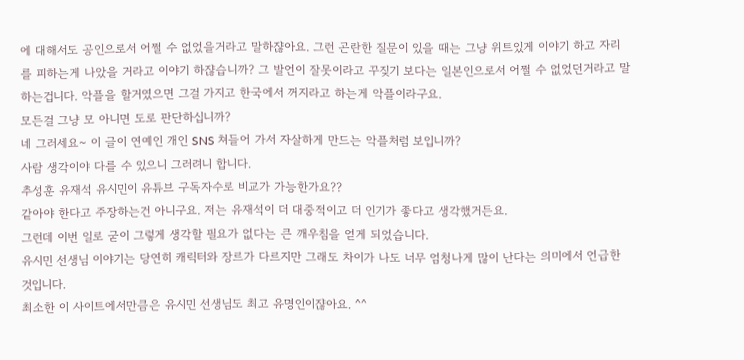에 대해서도 공인으로서 어쩔 수 없었을거라고 말하쟎아요. 그런 곤란한 질문이 있을 때는 그냥 위트있게 이야기 하고 자리를 피하는게 나았을 거라고 이야기 하쟎습니까? 그 발언이 잘못이라고 꾸짖기 보다는 일본인으로서 어쩔 수 없었던거라고 말하는겁니다. 악플을 할거였으면 그걸 가지고 한국에서 꺼지라고 하는게 악플이라구요.
모든걸 그냥 모 아니면 도로 판단하십니까?
네 그러세요~ 이 글이 연예인 개인 SNS 쳐들어 가서 자살하게 만드는 악플처럼 보입니까?
사람 생각이야 다를 수 있으니 그러려니 합니다.
추성훈 유재석 유시민이 유튜브 구독자수로 비교가 가능한가요??
같아야 한다고 주장하는건 아니구요. 저는 유재석이 더 대중적이고 더 인기가 좋다고 생각했거든요.
그런데 이번 일로 굳이 그렇게 생각할 필요가 없다는 큰 깨우침을 얻게 되었습니다.
유시민 선생님 이야기는 당연히 캐릭터와 장르가 다르지만 그래도 차이가 나도 너무 엄청나게 많이 난다는 의미에서 언급한 것입니다.
최소한 이 사이트에서만큼은 유시민 선생님도 최고 유명인이쟎아요. ^^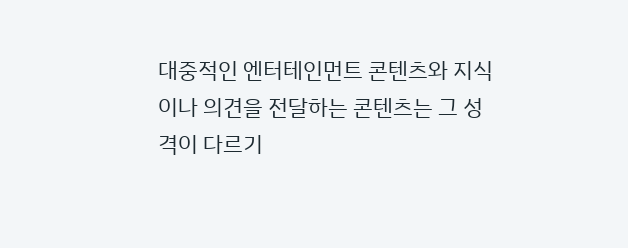대중적인 엔터테인먼트 콘텐츠와 지식이나 의견을 전달하는 콘텐츠는 그 성격이 다르기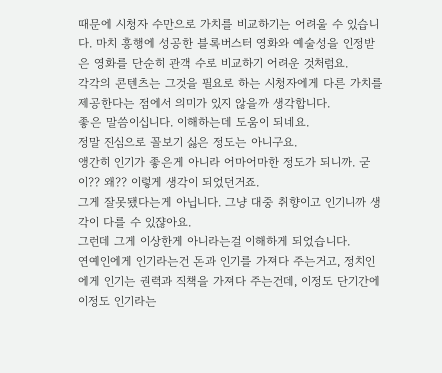때문에 시청자 수만으로 가치를 비교하기는 어려울 수 있습니다. 마치 흥행에 성공한 블록버스터 영화와 예술성을 인정받은 영화를 단순히 관객 수로 비교하기 어려운 것처럼요.
각각의 콘텐츠는 그것을 필요로 하는 시청자에게 다른 가치를 제공한다는 점에서 의미가 있지 않을까 생각합니다.
좋은 말씀이십니다. 이해하는데 도움이 되네요.
정말 진심으로 꼴보기 싫은 정도는 아니구요.
앵간히 인기가 좋은게 아니라 어마어마한 정도가 되니까. 굳이?? 왜?? 이렇게 생각이 되었던거죠.
그게 잘못됐다는게 아닙니다. 그냥 대중 취향이고 인기니까 생각이 다를 수 있쟎아요.
그런데 그게 이상한게 아니라는걸 이해하게 되었습니다.
연예인에게 인기라는건 돈과 인기를 가져다 주는거고, 정치인에게 인기는 권력과 직책을 가져다 주는건데, 이정도 단기간에 이정도 인기라는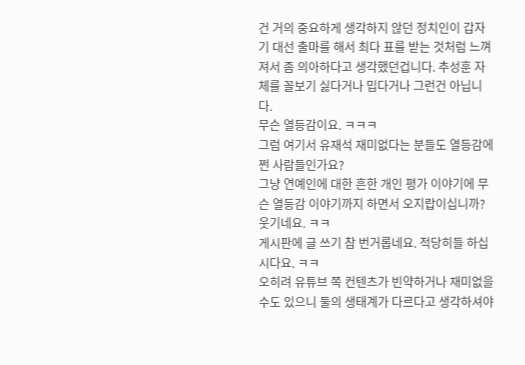건 거의 중요하게 생각하지 않던 정치인이 갑자기 대선 출마를 해서 최다 표를 받는 것처럼 느껴져서 좀 의아하다고 생각했던겁니다. 추성훈 자체를 꼴보기 싫다거나 밉다거나 그런건 아닙니다.
무슨 열등감이요. ㅋㅋㅋ
그럼 여기서 유재석 재미없다는 분들도 열등감에 쩐 사람들인가요?
그냥 연예인에 대한 흔한 개인 평가 이야기에 무슨 열등감 이야기까지 하면서 오지랍이십니까?
웃기네요. ㅋㅋ
게시판에 글 쓰기 참 번거롭네요. 적당히들 하십시다요. ㅋㅋ
오히려 유튜브 쪽 컨텐츠가 빈약하거나 재미없을 수도 있으니 둘의 생태계가 다르다고 생각하셔야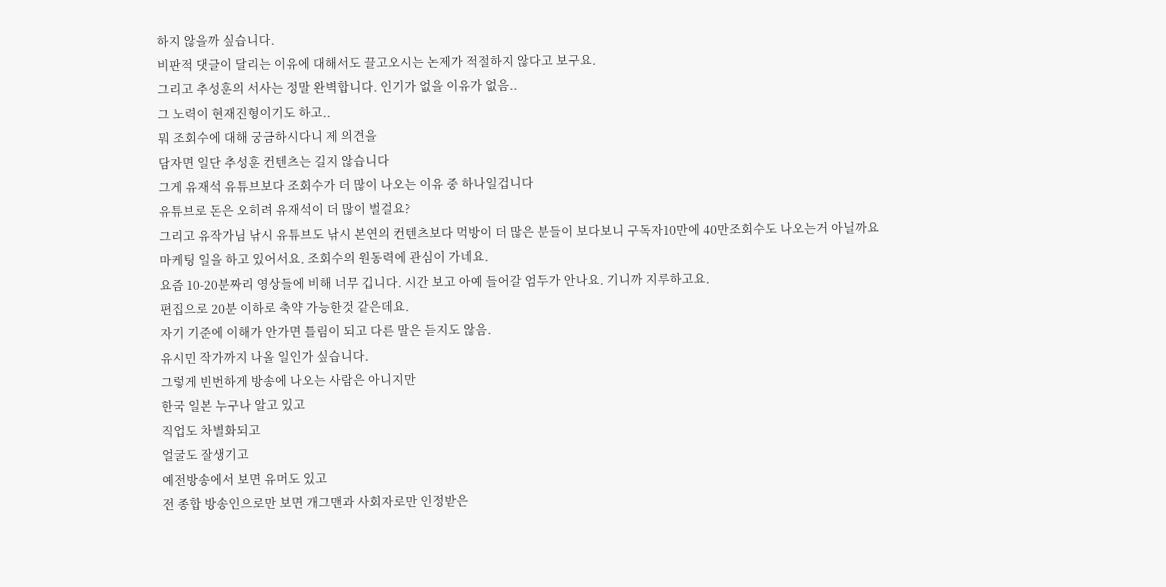하지 않을까 싶습니다.
비판적 댓글이 달리는 이유에 대해서도 끌고오시는 논제가 적절하지 않다고 보구요.
그리고 추성훈의 서사는 정말 완벽합니다. 인기가 없을 이유가 없음..
그 노력이 현재진형이기도 하고..
뭐 조회수에 대해 궁금하시다니 제 의견을
담자면 일단 추성훈 컨텐츠는 길지 않습니다
그게 유재석 유튜브보다 조회수가 더 많이 나오는 이유 중 하나일겁니다
유튜브로 돈은 오히려 유재석이 더 많이 벌걸요?
그리고 유작가님 낚시 유튜브도 낚시 본연의 컨텐츠보다 먹방이 더 많은 분들이 보다보니 구독자10만에 40만조회수도 나오는거 아닐까요
마케팅 일을 하고 있어서요. 조회수의 원동력에 관심이 가네요.
요즘 10-20분짜리 영상들에 비해 너무 깁니다. 시간 보고 아예 들어갈 엄두가 안나요. 기니까 지루하고요.
편집으로 20분 이하로 축약 가능한것 같은데요.
자기 기준에 이해가 안가면 틀림이 되고 다른 말은 듣지도 않음.
유시민 작가까지 나올 일인가 싶습니다.
그렇게 빈번하게 방송에 나오는 사람은 아니지만
한국 일본 누구나 알고 있고
직업도 차별화되고
얼굴도 잘생기고
예전방송에서 보면 유머도 있고
전 종합 방송인으로만 보면 개그맨과 사회자로만 인정받은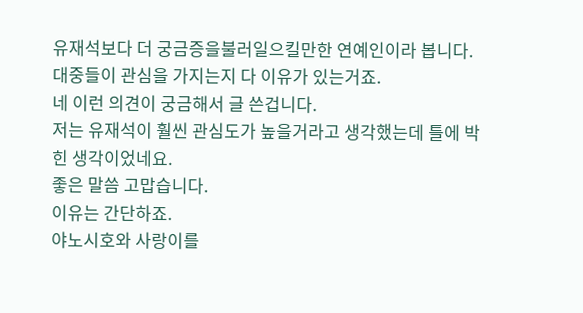유재석보다 더 궁금증을불러일으킬만한 연예인이라 봅니다.
대중들이 관심을 가지는지 다 이유가 있는거죠.
네 이런 의견이 궁금해서 글 쓴겁니다.
저는 유재석이 훨씬 관심도가 높을거라고 생각했는데 틀에 박힌 생각이었네요.
좋은 말씀 고맙습니다.
이유는 간단하죠.
야노시호와 사랑이를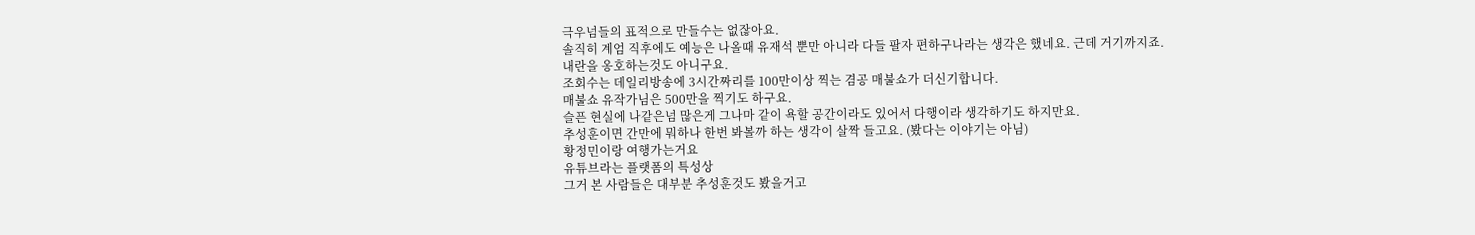극우넘들의 표적으로 만들수는 없잖아요.
솔직히 계엄 직후에도 예능은 나올때 유재석 뿐만 아니라 다들 팔자 편하구나라는 생각은 했네요. 근데 거기까지죠. 내란을 옹호하는것도 아니구요.
조회수는 데일리방송에 3시간짜리를 100만이상 찍는 겸공 매불쇼가 더신기합니다.
매불쇼 유작가님은 500만을 찍기도 하구요.
슬픈 현실에 나같은넘 많은게 그나마 같이 욕할 공간이라도 있어서 다행이라 생각하기도 하지만요.
추성훈이면 간만에 뭐하나 한번 봐볼까 하는 생각이 살짝 들고요. (봤다는 이야기는 아님)
황정민이랑 여행가는거요
유튜브라는 플랫폼의 특성상
그거 본 사람들은 대부분 추성훈것도 봤을거고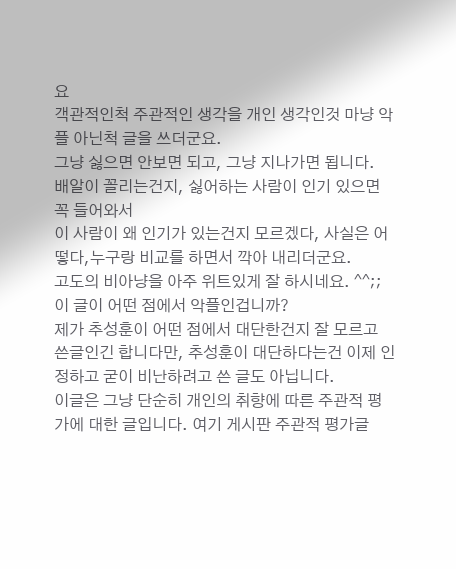요
객관적인척 주관적인 생각을 개인 생각인것 마냥 악플 아닌척 글을 쓰더군요.
그냥 싫으면 안보면 되고, 그냥 지나가면 됩니다.
배알이 꼴리는건지, 싫어하는 사람이 인기 있으면 꼭 들어와서
이 사람이 왜 인기가 있는건지 모르겠다, 사실은 어떻다,누구랑 비교를 하면서 깍아 내리더군요.
고도의 비아냥을 아주 위트있게 잘 하시네요. ^^;;
이 글이 어떤 점에서 악플인겁니까?
제가 추성훈이 어떤 점에서 대단한건지 잘 모르고 쓴글인긴 합니다만, 추성훈이 대단하다는건 이제 인정하고 굳이 비난하려고 쓴 글도 아닙니다.
이글은 그냥 단순히 개인의 취향에 따른 주관적 평가에 대한 글입니다. 여기 게시판 주관적 평가글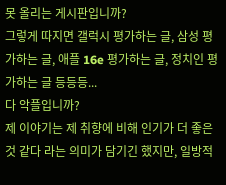못 올리는 게시판입니까?
그렇게 따지면 갤럭시 평가하는 글, 삼성 평가하는 글, 애플 16e 평가하는 글, 정치인 평가하는 글 등등등...
다 악플입니까?
제 이야기는 제 취향에 비해 인기가 더 좋은 것 같다 라는 의미가 담기긴 했지만, 일방적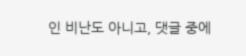인 비난도 아니고, 댓글 중에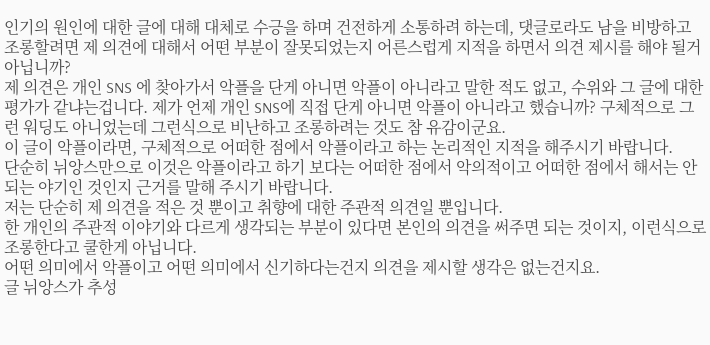인기의 원인에 대한 글에 대해 대체로 수긍을 하며 건전하게 소통하려 하는데, 댓글로라도 남을 비방하고 조롱할려면 제 의견에 대해서 어떤 부분이 잘못되었는지 어른스럽게 지적을 하면서 의견 제시를 해야 될거 아닙니까?
제 의견은 개인 SNS 에 찾아가서 악플을 단게 아니면 악플이 아니라고 말한 적도 없고, 수위와 그 글에 대한 평가가 같냐는겁니다. 제가 언제 개인 SNS에 직접 단게 아니면 악플이 아니라고 했습니까? 구체적으로 그런 워딩도 아니었는데 그런식으로 비난하고 조롱하려는 것도 참 유감이군요.
이 글이 악플이라면, 구체적으로 어떠한 점에서 악플이라고 하는 논리적인 지적을 해주시기 바랍니다.
단순히 뉘앙스만으로 이것은 악플이라고 하기 보다는 어떠한 점에서 악의적이고 어떠한 점에서 해서는 안되는 야기인 것인지 근거를 말해 주시기 바랍니다.
저는 단순히 제 의견을 적은 것 뿐이고 취향에 대한 주관적 의견일 뿐입니다.
한 개인의 주관적 이야기와 다르게 생각되는 부분이 있다면 본인의 의견을 써주면 되는 것이지, 이런식으로 조롱한다고 쿨한게 아닙니다.
어떤 의미에서 악플이고 어떤 의미에서 신기하다는건지 의견을 제시할 생각은 없는건지요.
글 뉘앙스가 추성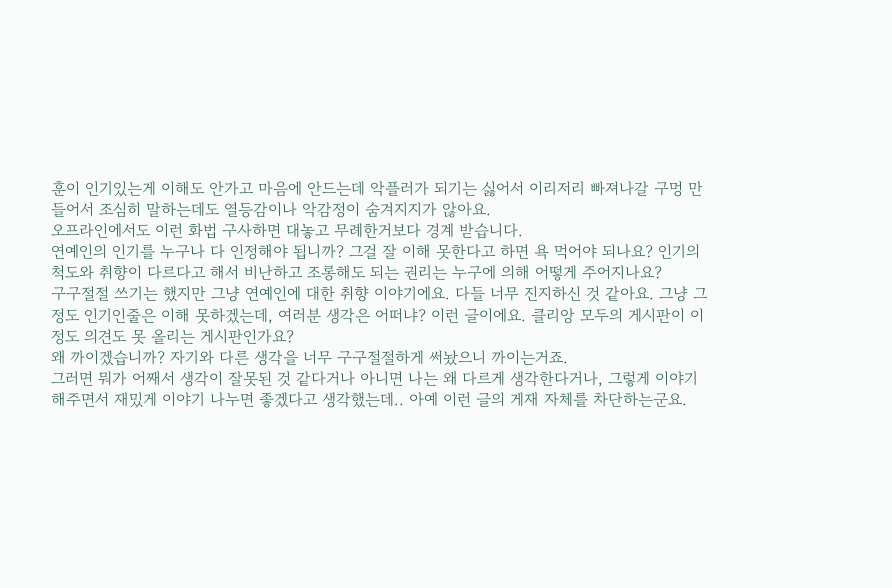훈이 인기있는게 이해도 안가고 마음에 안드는데 악플러가 되기는 싫어서 이리저리 빠져나갈 구멍 만들어서 조심히 말하는데도 열등감이나 악감정이 숨겨지지가 않아요.
오프라인에서도 이런 화법 구사하면 대놓고 무례한거보다 경계 받습니다.
연예인의 인기를 누구나 다 인정해야 됩니까? 그걸 잘 이해 못한다고 하면 욕 먹어야 되나요? 인기의 척도와 취향이 다르다고 해서 비난하고 조롱해도 되는 권리는 누구에 의해 어떻게 주어지나요?
구구절절 쓰기는 했지만 그냥 연예인에 대한 취향 이야기에요. 다들 너무 진지하신 것 같아요. 그냥 그정도 인기인줄은 이해 못하겠는데, 여러분 생각은 어떠냐? 이런 글이에요. 클리앙 모두의 게시판이 이정도 의견도 못 올리는 게시판인가요?
왜 까이겠습니까? 자기와 다른 생각을 너무 구구절절하게 써놨으니 까이는거죠.
그러면 뭐가 어째서 생각이 잘못된 것 같다거나 아니면 나는 왜 다르게 생각한다거나, 그렇게 이야기 해주면서 재밌게 이야기 나누면 좋겠다고 생각했는데.. 아예 이런 글의 게재 자체를 차단하는군요.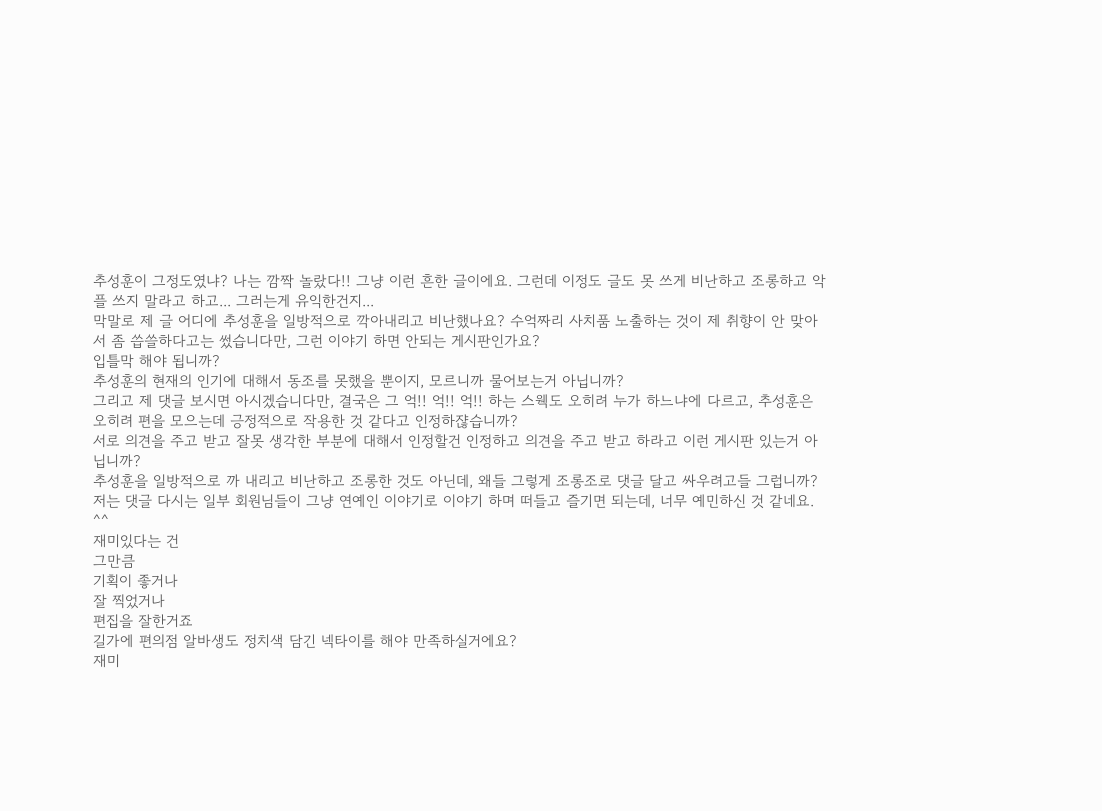추성훈이 그정도였냐? 나는 깜짝 놀랐다!! 그냥 이런 흔한 글이에요. 그런데 이정도 글도 못 쓰게 비난하고 조롱하고 악플 쓰지 말라고 하고... 그러는게 유익한건지...
막말로 제 글 어디에 추성훈을 일방적으로 깍아내리고 비난했나요? 수억짜리 사치품 노출하는 것이 제 취향이 안 맞아서 좀 씁쓸하다고는 썼습니다만, 그런 이야기 하면 안되는 게시판인가요?
입틀막 해야 됩니까?
추성훈의 현재의 인기에 대해서 동조를 못했을 뿐이지, 모르니까 물어보는거 아닙니까?
그리고 제 댓글 보시면 아시겠습니다만, 결국은 그 억!! 억!! 억!! 하는 스웩도 오히려 누가 하느냐에 다르고, 추성훈은 오히려 편을 모으는데 긍정적으로 작용한 것 같다고 인정하쟎습니까?
서로 의견을 주고 받고 잘못 생각한 부분에 대해서 인정할건 인정하고 의견을 주고 받고 하라고 이런 게시판 있는거 아닙니까?
추성훈을 일방적으로 까 내리고 비난하고 조롱한 것도 아닌데, 왜들 그렇게 조롱조로 댓글 달고 싸우려고들 그럽니까?
저는 댓글 다시는 일부 회원님들이 그냥 연예인 이야기로 이야기 하며 떠들고 즐기면 되는데, 너무 예민하신 것 같네요. ^^
재미있다는 건
그만큼
기획이 좋거나
잘 찍었거나
편집을 잘한거죠
길가에 편의점 알바생도 정치색 담긴 넥타이를 해야 만족하실거에요?
재미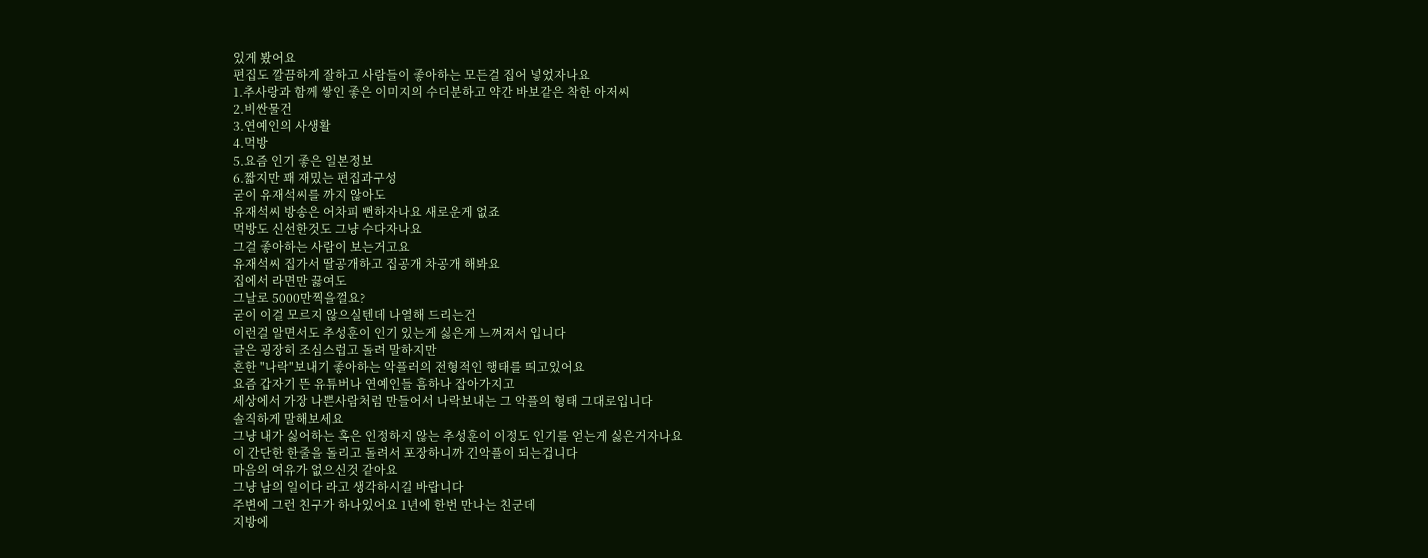있게 봤어요
편집도 깔끔하게 잘하고 사람들이 좋아하는 모든걸 집어 넣었자나요
1.추사랑과 함께 쌓인 좋은 이미지의 수더분하고 약간 바보같은 착한 아저씨
2.비싼물건
3.연예인의 사생활
4.먹방
5.요즘 인기 좋은 일본정보
6.짧지만 꽤 재밌는 편집과구성
굳이 유재석씨를 까지 않아도
유재석씨 방송은 어차피 뻔하자나요 새로운게 없죠
먹방도 신선한것도 그냥 수다자나요
그걸 좋아하는 사람이 보는거고요
유재석씨 집가서 딸공개하고 집공개 차공개 해봐요
집에서 라면만 끓여도
그날로 5000만찍을껄요?
굳이 이걸 모르지 않으실텐데 나열해 드리는건
이런걸 알면서도 추성훈이 인기 있는게 싫은게 느껴져서 입니다
글은 굉장히 조심스럽고 돌려 말하지만
흔한 "나락"보내기 좋아하는 악플러의 전형적인 행태를 띄고있어요
요즘 갑자기 뜬 유튜버나 연예인들 흠하나 잡아가지고
세상에서 가장 나쁜사람처럼 만들어서 나락보내는 그 악플의 형태 그대로입니다
솔직하게 말해보세요
그냥 내가 싫어하는 혹은 인정하지 않는 추성훈이 이정도 인기를 얻는게 싫은거자나요
이 간단한 한줄을 돌리고 돌려서 포장하니까 긴악플이 되는겁니다
마음의 여유가 없으신것 같아요
그냥 남의 일이다 라고 생각하시길 바랍니다
주변에 그런 친구가 하나있어요 1년에 한번 만나는 친군데
지방에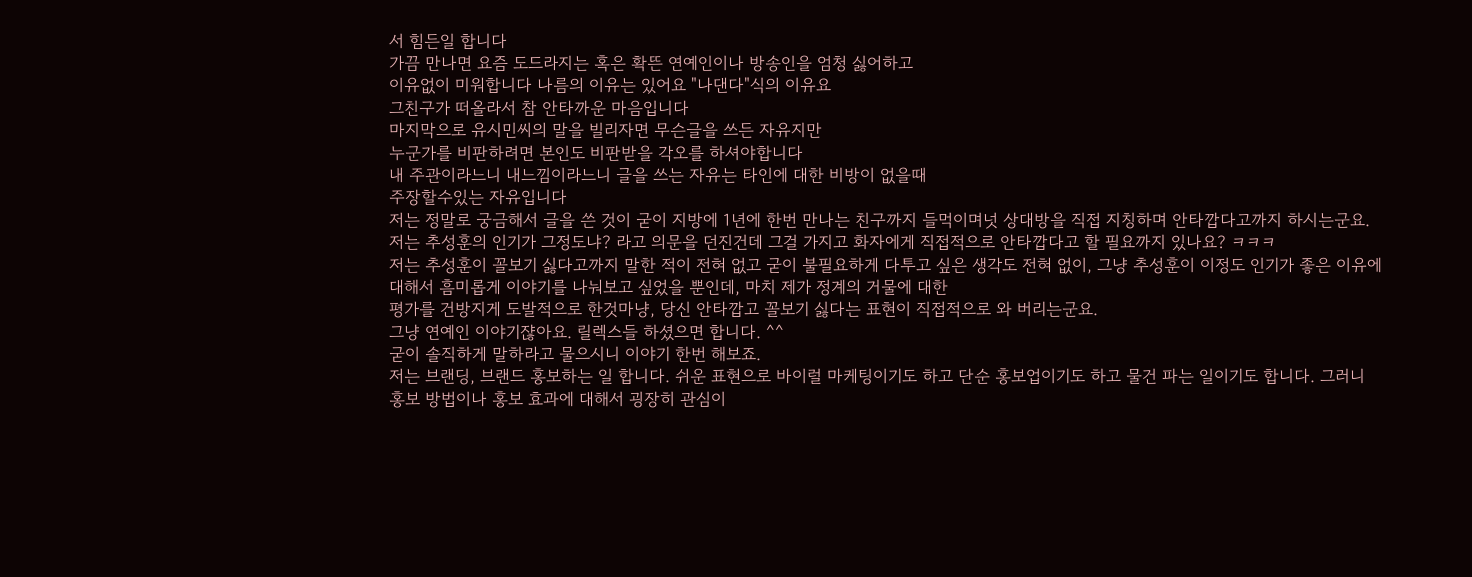서 힘든일 합니다
가끔 만나면 요즘 도드라지는 혹은 확뜬 연예인이나 방송인을 엄청 싫어하고
이유없이 미워합니다 나름의 이유는 있어요 "나댄다"식의 이유요
그친구가 떠올라서 참 안타까운 마음입니다
마지막으로 유시민씨의 말을 빌리자면 무슨글을 쓰든 자유지만
누군가를 비판하려면 본인도 비판받을 각오를 하셔야합니다
내 주관이라느니 내느낌이라느니 글을 쓰는 자유는 타인에 대한 비방이 없을때
주장할수있는 자유입니다
저는 정말로 궁금해서 글을 쓴 것이 굳이 지방에 1년에 한번 만나는 친구까지 들먹이며넛 상대방을 직접 지칭하며 안타깝다고까지 하시는군요. 저는 추성훈의 인기가 그정도냐? 라고 의문을 던진건데 그걸 가지고 화자에게 직접적으로 안타깝다고 할 필요까지 있나요? ㅋㅋㅋ
저는 추성훈이 꼴보기 싫다고까지 말한 적이 전혀 없고 굳이 불필요하게 다투고 싶은 생각도 전혀 없이, 그냥 추성훈이 이정도 인기가 좋은 이유에 대해서 흠미롭게 이야기를 나눠보고 싶었을 뿐인데, 마치 제가 정계의 거물에 대한
평가를 건방지게 도발적으로 한것마냥, 당신 안타깝고 꼴보기 싫다는 표현이 직접적으로 와 버리는군요.
그냥 연예인 이야기쟎아요. 릴렉스들 하셨으면 합니다. ^^
굳이 솔직하게 말하라고 물으시니 이야기 한번 해보죠.
저는 브랜딩, 브랜드 홍보하는 일 합니다. 쉬운 표현으로 바이럴 마케팅이기도 하고 단순 홍보업이기도 하고 물건 파는 일이기도 합니다. 그러니 홍보 방법이나 홍보 효과에 대해서 굉장히 관심이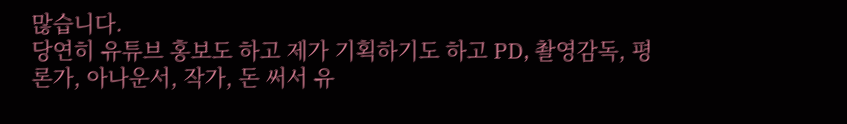많습니다.
당연히 유튜브 홍보도 하고 제가 기획하기도 하고 PD, 촬영감독, 평론가, 아나운서, 작가, 돈 써서 유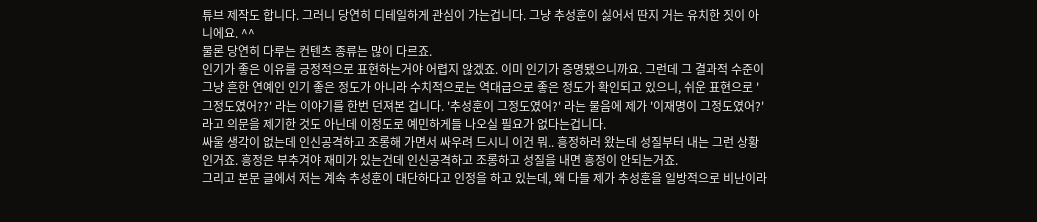튜브 제작도 합니다. 그러니 당연히 디테일하게 관심이 가는겁니다. 그냥 추성훈이 싫어서 딴지 거는 유치한 짓이 아니에요. ^^
물론 당연히 다루는 컨텐츠 종류는 많이 다르죠.
인기가 좋은 이유를 긍정적으로 표현하는거야 어렵지 않겠죠. 이미 인기가 증명됐으니까요. 그런데 그 결과적 수준이 그냥 흔한 연예인 인기 좋은 정도가 아니라 수치적으로는 역대급으로 좋은 정도가 확인되고 있으니, 쉬운 표현으로 '그정도였어??' 라는 이야기를 한번 던져본 겁니다. '추성훈이 그정도였어?' 라는 물음에 제가 '이재명이 그정도였어?' 라고 의문을 제기한 것도 아닌데 이정도로 예민하게들 나오실 필요가 없다는겁니다.
싸울 생각이 없는데 인신공격하고 조롱해 가면서 싸우려 드시니 이건 뭐.. 흥정하러 왔는데 성질부터 내는 그런 상황인거죠. 흥정은 부추겨야 재미가 있는건데 인신공격하고 조롱하고 성질을 내면 흥정이 안되는거죠.
그리고 본문 글에서 저는 계속 추성훈이 대단하다고 인정을 하고 있는데, 왜 다들 제가 추성훈을 일방적으로 비난이라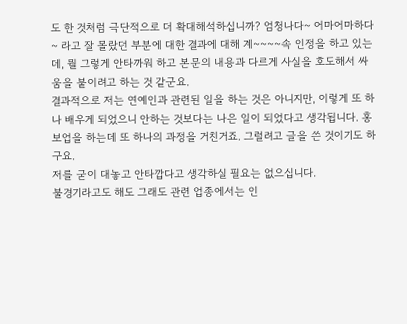도 한 것처럼 극단적으로 더 확대해석하십니까? 엄청나다~ 어마어마하다~ 라고 잘 몰랐던 부분에 대한 결과에 대해 계~~~~속 인정을 하고 있는데, 뭘 그렇게 안타까워 하고 본문의 내용과 다르게 사실을 호도해서 싸움을 붙이려고 하는 것 같군요.
결과적으로 저는 연예인과 관련된 일을 하는 것은 아니지만, 이렇게 또 하나 배우게 되었으니 안하는 것보다는 나은 일이 되었다고 생각됩니다. 홍보업을 하는데 또 하나의 과정을 거친거죠. 그럴려고 글을 쓴 것이기도 하구요.
저를 굳이 대놓고 안타깝다고 생각하실 필요는 없으십니다.
불경기라고도 해도 그래도 관련 업종에서는 인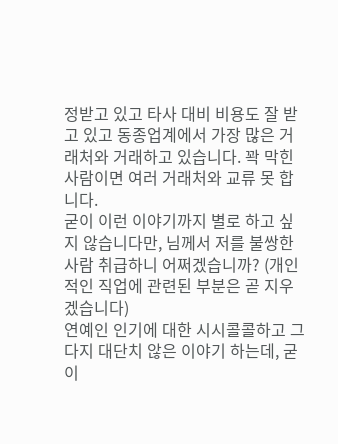정받고 있고 타사 대비 비용도 잘 받고 있고 동종업계에서 가장 많은 거래처와 거래하고 있습니다. 꽉 막힌 사람이면 여러 거래처와 교류 못 합니다.
굳이 이런 이야기까지 별로 하고 싶지 않습니다만, 님께서 저를 불쌍한 사람 취급하니 어쩌겠습니까? (개인적인 직업에 관련된 부분은 곧 지우겠습니다)
연예인 인기에 대한 시시콜콜하고 그다지 대단치 않은 이야기 하는데, 굳이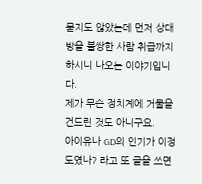묻지도 않았는데 먼저 상대방을 불쌍한 사람 취급까지 하시니 나오는 이야기입니다.
제가 무슨 정치계에 거물을 건드린 것도 아니구요.
아이유나 GD의 인기가 이정도였나? 라고 또 글을 쓰면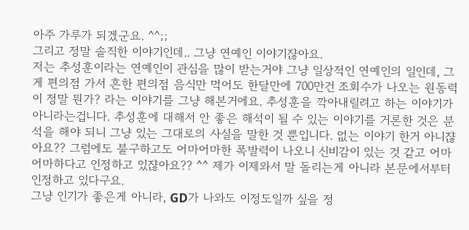아주 가루가 되겠군요. ^^;;
그리고 정말 솔직한 이야기인데.. 그냥 연예인 이야기쟎아요.
저는 추성훈이라는 연예인이 관심을 많이 받는거야 그냥 일상적인 연예인의 일인데, 그게 편의점 가서 흔한 편의점 음식만 먹어도 한달만에 700만건 조회수가 나오는 원동력이 정말 뭔가? 라는 이야기를 그냥 해본거에요. 추성훈을 깍아내릴려고 하는 이야기가 아니라는겁니다. 추성훈에 대해서 안 좋은 해석이 될 수 있는 이야기를 거론한 것은 분석을 해야 되니 그냥 있는 그대로의 사실을 말한 것 뿐입니다. 없는 이야기 한거 아니쟎아요?? 그럼에도 불구하고도 어마어마한 폭발력이 나오니 신비감이 있는 것 같고 어마어마하다고 인정하고 있쟎아요?? ^^ 제가 이제와서 말 돌리는게 아니라 본문에서부터 인정하고 있다구요.
그냥 인기가 좋은게 아니라, GD가 나와도 이정도일까 싶을 정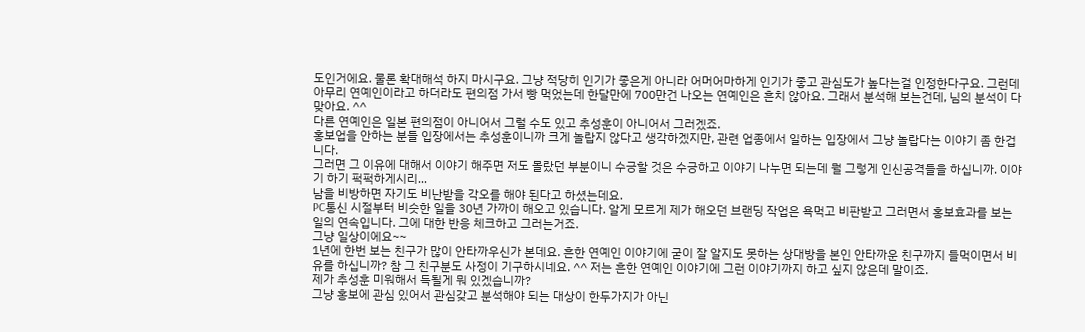도인거에요. 물론 확대해석 하지 마시구요. 그냥 적당히 인기가 좋은게 아니라 어머어마하게 인기가 좋고 관심도가 높다는걸 인정한다구요. 그런데 아무리 연예인이라고 하더라도 편의점 가서 빵 먹었는데 한달만에 700만건 나오는 연예인은 흔치 않아요. 그래서 분석해 보는건데, 님의 분석이 다 맞아요. ^^
다른 연예인은 일본 편의점이 아니어서 그럴 수도 있고 추성훈이 아니어서 그러겠죠.
홍보업을 안하는 분들 입장에서는 추성훈이니까 크게 놀랍지 않다고 생각하겠지만, 관련 업종에서 일하는 입장에서 그냥 놀랍다는 이야기 좀 한겁니다.
그러면 그 이유에 대해서 이야기 해주면 저도 몰랐던 부분이니 수긍할 것은 수긍하고 이야기 나누면 되는데 뭘 그렇게 인신공격들을 하십니까. 이야기 하기 퍽퍽하게시리...
남을 비방하면 자기도 비난받을 각오를 해야 된다고 하셨는데요.
PC통신 시절부터 비슷한 일을 30년 가까이 해오고 있습니다. 알게 모르게 제가 해오던 브랜딩 작업은 욕먹고 비판받고 그러면서 홍보효과를 보는 일의 연속입니다. 그에 대한 반응 체크하고 그러는거죠.
그냥 일상이에요~~
1년에 한번 보는 친구가 많이 안타까우신가 본데요. 흔한 연예인 이야기에 굳이 잘 알지도 못하는 상대방을 본인 안타까운 친구까지 들먹이면서 비유를 하십니까? 참 그 친구분도 사정이 기구하시네요. ^^ 저는 흔한 연예인 이야기에 그런 이야기까지 하고 싶지 않은데 말이죠.
제가 추성훈 미워해서 득될게 뭐 있겠습니까?
그냥 홍보에 관심 있어서 관심갖고 분석해야 되는 대상이 한두가지가 아닌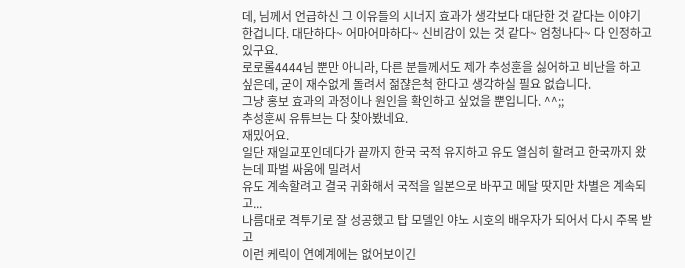데, 님께서 언급하신 그 이유들의 시너지 효과가 생각보다 대단한 것 같다는 이야기 한겁니다. 대단하다~ 어마어마하다~ 신비감이 있는 것 같다~ 엄청나다~ 다 인정하고 있구요.
로로롤4444님 뿐만 아니라, 다른 분들께서도 제가 추성훈을 싫어하고 비난을 하고 싶은데, 굳이 재수없게 돌려서 젊쟎은척 한다고 생각하실 필요 없습니다.
그냥 홍보 효과의 과정이나 원인을 확인하고 싶었을 뿐입니다. ^^;;
추성훈씨 유튜브는 다 찾아봤네요.
재밌어요.
일단 재일교포인데다가 끝까지 한국 국적 유지하고 유도 열심히 할려고 한국까지 왔는데 파벌 싸움에 밀려서
유도 계속할려고 결국 귀화해서 국적을 일본으로 바꾸고 메달 땃지만 차별은 계속되고...
나름대로 격투기로 잘 성공했고 탑 모델인 야노 시호의 배우자가 되어서 다시 주목 받고
이런 케릭이 연예계에는 없어보이긴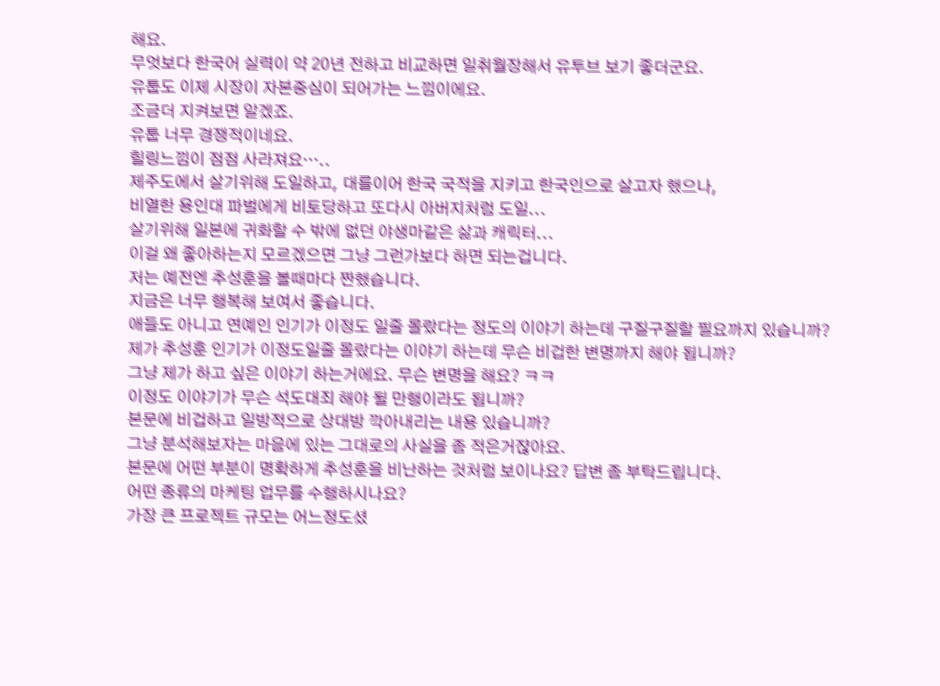해요.
무엇보다 한국어 실력이 약 20년 전하고 비교하면 일취월장해서 유투브 보기 좋더군요.
유툽도 이제 시장이 자본중심이 되어가는 느낌이에요.
조금더 지켜보면 알겠죠.
유툽 너무 경쟁적이네요.
힐링느낌이 점점 사라져요…..
제주도에서 살기위해 도일하고, 대를이어 한국 국적을 지키고 한국인으로 살고자 했으나,
비열한 용인대 파벌에게 비토당하고 또다시 아버지처럼 도일...
살기위해 일본에 귀화할 수 밖에 없던 야생마같은 삶과 캐릭터...
이걸 왜 좋아하는지 모르겠으면 그냥 그런가보다 하면 되는겁니다.
저는 예전엔 추성훈을 볼때마다 짠했습니다.
지금은 너무 행복해 보여서 좋습니다.
애들도 아니고 연예인 인기가 이정도 일줄 몰랐다는 정도의 이야기 하는데 구질구질할 필요까지 있습니까?
제가 추성훈 인기가 이정도일줄 몰랐다는 이야기 하는데 무슨 비겁한 변명까지 해야 됩니까?
그냥 제가 하고 싶은 이야기 하는거에요. 무슨 변명을 해요? ㅋㅋ
이정도 이야기가 무슨 석도대죄 해야 될 만행이라도 됩니까?
본문에 비겁하고 일방적으로 상대방 깍아내리는 내용 있습니까?
그냥 분석해보자는 마음에 있는 그대로의 사실을 좀 적은거쟎아요.
본문에 어떤 부분이 명확하게 추성훈을 비난하는 것처럼 보이나요? 답변 좀 부탁드립니다.
어떤 종류의 마케팅 업무를 수행하시나요?
가장 큰 프로젝트 규모는 어느정도셨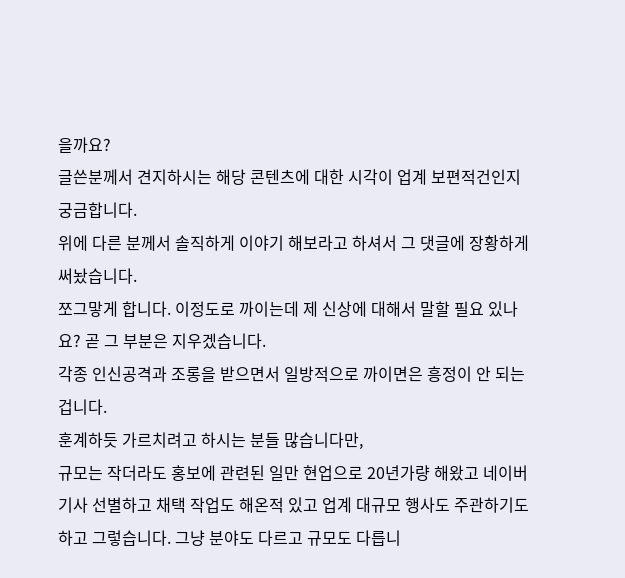을까요?
글쓴분께서 견지하시는 해당 콘텐츠에 대한 시각이 업계 보편적건인지 궁금합니다.
위에 다른 분께서 솔직하게 이야기 해보라고 하셔서 그 댓글에 장황하게 써놨습니다.
쪼그맣게 합니다. 이정도로 까이는데 제 신상에 대해서 말할 필요 있나요? 곧 그 부분은 지우겠습니다.
각종 인신공격과 조롱을 받으면서 일방적으로 까이면은 흥정이 안 되는겁니다.
훈계하듯 가르치려고 하시는 분들 많습니다만,
규모는 작더라도 홍보에 관련된 일만 현업으로 20년가량 해왔고 네이버 기사 선별하고 채택 작업도 해온적 있고 업계 대규모 행사도 주관하기도 하고 그렇습니다. 그냥 분야도 다르고 규모도 다릅니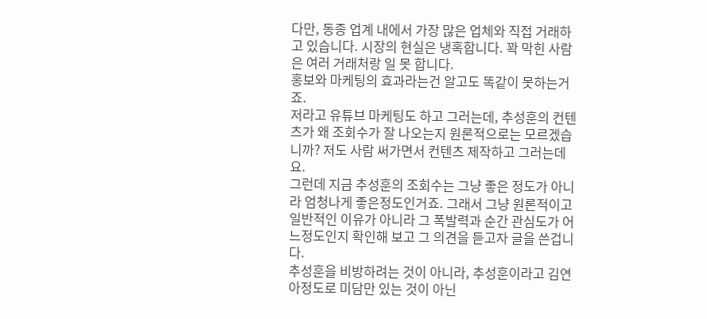다만, 동종 업계 내에서 가장 많은 업체와 직접 거래하고 있습니다. 시장의 현실은 냉혹합니다. 꽉 막힌 사람은 여러 거래처랑 일 못 합니다.
홍보와 마케팅의 효과라는건 알고도 똑같이 못하는거죠.
저라고 유튜브 마케팅도 하고 그러는데, 추성훈의 컨텐츠가 왜 조회수가 잘 나오는지 원론적으로는 모르겠습니까? 저도 사람 써가면서 컨텐츠 제작하고 그러는데요.
그런데 지금 추성훈의 조회수는 그냥 좋은 정도가 아니라 엄청나게 좋은정도인거죠. 그래서 그냥 원론적이고 일반적인 이유가 아니라 그 폭발력과 순간 관심도가 어느정도인지 확인해 보고 그 의견을 듣고자 글을 쓴겁니다.
추성훈을 비방하려는 것이 아니라, 추성훈이라고 김연아정도로 미담만 있는 것이 아닌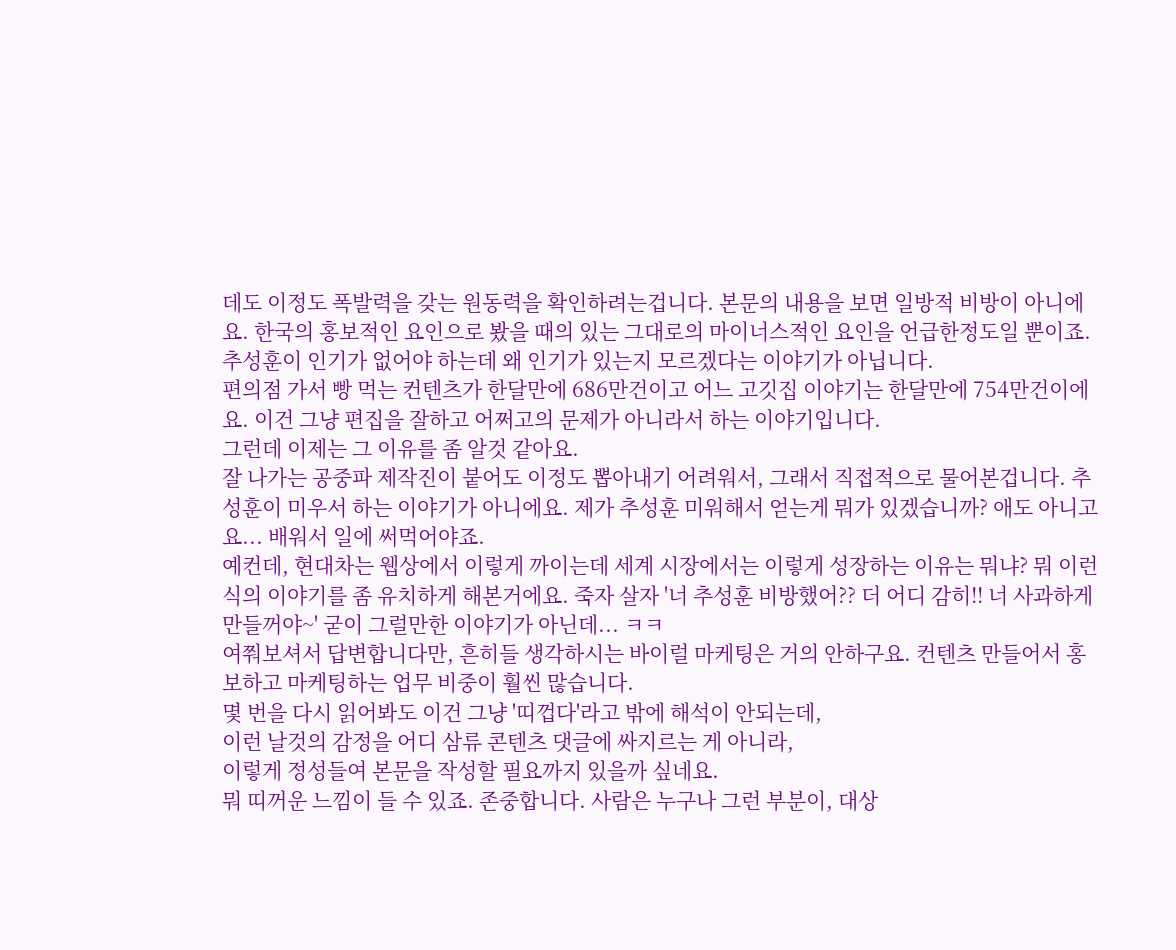데도 이정도 폭발력을 갖는 원동력을 확인하려는겁니다. 본문의 내용을 보면 일방적 비방이 아니에요. 한국의 홍보적인 요인으로 봤을 때의 있는 그대로의 마이너스적인 요인을 언급한정도일 뿐이죠.
추성훈이 인기가 없어야 하는데 왜 인기가 있는지 모르겠다는 이야기가 아닙니다.
편의점 가서 빵 먹는 컨텐츠가 한달만에 686만건이고 어느 고깃집 이야기는 한달만에 754만건이에요. 이건 그냥 편집을 잘하고 어쩌고의 문제가 아니라서 하는 이야기입니다.
그런데 이제는 그 이유를 좀 알것 같아요.
잘 나가는 공중파 제작진이 붙어도 이정도 뽑아내기 어려워서, 그래서 직접적으로 물어본겁니다. 추성훈이 미우서 하는 이야기가 아니에요. 제가 추성훈 미워해서 얻는게 뭐가 있겠습니까? 애도 아니고요... 배워서 일에 써먹어야죠.
예컨데, 현대차는 웹상에서 이렇게 까이는데 세계 시장에서는 이렇게 성장하는 이유는 뭐냐? 뭐 이런식의 이야기를 좀 유치하게 해본거에요. 죽자 살자 '너 추성훈 비방했어?? 더 어디 감히!! 너 사과하게 만들꺼야~' 굳이 그럴만한 이야기가 아닌데... ㅋㅋ
여쭤보셔서 답변합니다만, 흔히들 생각하시는 바이럴 마케팅은 거의 안하구요. 컨텐츠 만들어서 홍보하고 마케팅하는 업무 비중이 훨씬 많습니다.
몇 번을 다시 읽어봐도 이건 그냥 '띠껍다'라고 밖에 해석이 안되는데,
이런 날것의 감정을 어디 삼류 콘텐츠 댓글에 싸지르는 게 아니라,
이렇게 정성들여 본문을 작성할 필요까지 있을까 싶네요.
뭐 띠꺼운 느낌이 들 수 있죠. 존중합니다. 사람은 누구나 그런 부분이, 대상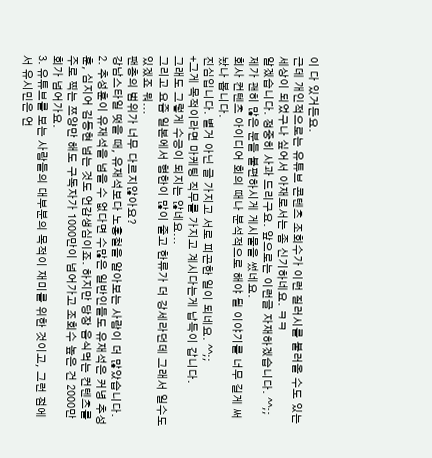이 다 있거든요.
근데 개인적으로는 유튜브 콘텐츠 조회수가 이런 질러시를 불러올 수도 있는 세상이 되었구나 싶어서 아재로서는 좀 신기하네요. ㅋㅋ
알겠습니다. 정중히 사과 드리구요. 앞으로는 이런글 자재하겠습니다. ^^;;
제가 괜히 많은 분들 불편하시게 게시물을 썼네요.
회사 컨텐츠 아이디어 회의 때나 분석적으로 해야 될 이야기를 너무 길게 써놨나 봅니다.
진심입니다. 별거 아닌 글 가지고 서로 피곤한 일이 되네요. ^^;;
+그게 목적이라면 마케팅 직무를 가지고 계시다는게 납득이 갑니다.
그래도 그렇게 수긍이 되지는 않네요...
그리고 요즘 일본에서 혐한이 많이 줄고 한류가 더 강세라던데 그래서 일수도 있겠죠 뭐...
팬층의 범위가 너무 다르지않아요?
강남스타일 떳을 때, 유재석보다 노홍철을 알아보는 사람이 더 많았습니다.
2. 추성훈이 유재석을 넘을 수 없다면 수많은 일반인들도 유재석은 커녕 추성훈, 심지어 김동현 넘는 것도 언감생심이죠. 하지만 당장 음식먹는 컨텐츠를 주로 찍는 쯔양만 해도 구독자가 1000만이 넘어가고 조회수 높은 건 2000만회가 넘어가요.
3. 유튜브를 보는 사람들의 대부분의 목적이 재미를 위한 것이고, 그런 점에서 유시민은 언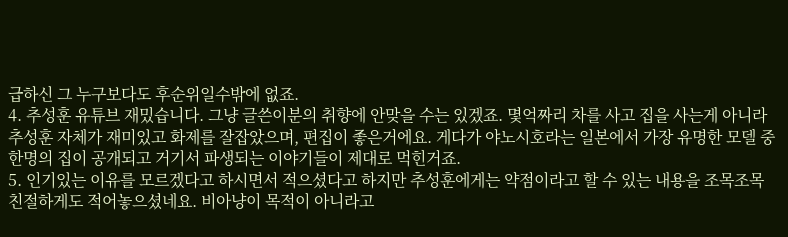급하신 그 누구보다도 후순위일수밖에 없죠.
4. 추성훈 유튜브 재밌습니다. 그냥 글쓴이분의 취향에 안맞을 수는 있겠죠. 몇억짜리 차를 사고 집을 사는게 아니라 추성훈 자체가 재미있고 화제를 잘잡았으며, 편집이 좋은거에요. 게다가 야노시호라는 일본에서 가장 유명한 모델 중 한명의 집이 공개되고 거기서 파생되는 이야기들이 제대로 먹힌거죠.
5. 인기있는 이유를 모르겠다고 하시면서 적으셨다고 하지만 추성훈에게는 약점이라고 할 수 있는 내용을 조목조목 친절하게도 적어놓으셨네요. 비아냥이 목적이 아니라고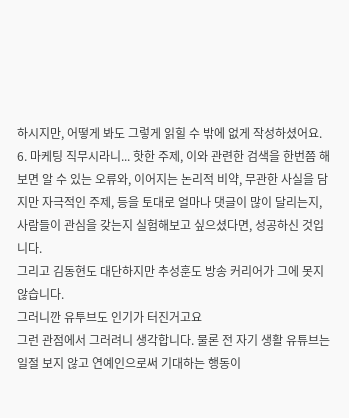하시지만, 어떻게 봐도 그렇게 읽힐 수 밖에 없게 작성하셨어요.
6. 마케팅 직무시라니... 핫한 주제, 이와 관련한 검색을 한번쯤 해보면 알 수 있는 오류와, 이어지는 논리적 비약, 무관한 사실을 담지만 자극적인 주제, 등을 토대로 얼마나 댓글이 많이 달리는지, 사람들이 관심을 갖는지 실험해보고 싶으셨다면, 성공하신 것입니다.
그리고 김동현도 대단하지만 추성훈도 방송 커리어가 그에 못지 않습니다.
그러니깐 유투브도 인기가 터진거고요
그런 관점에서 그러려니 생각합니다. 물론 전 자기 생활 유튜브는 일절 보지 않고 연예인으로써 기대하는 행동이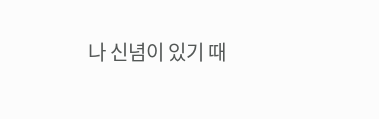나 신념이 있기 때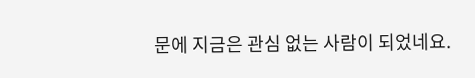문에 지금은 관심 없는 사람이 되었네요.